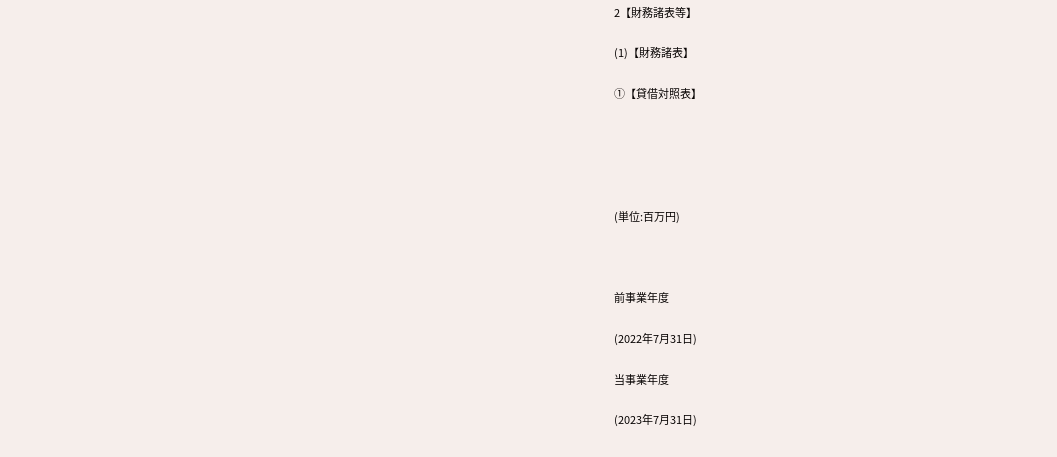2【財務諸表等】

(1)【財務諸表】

①【貸借対照表】





(単位:百万円)



前事業年度

(2022年7月31日)

当事業年度

(2023年7月31日)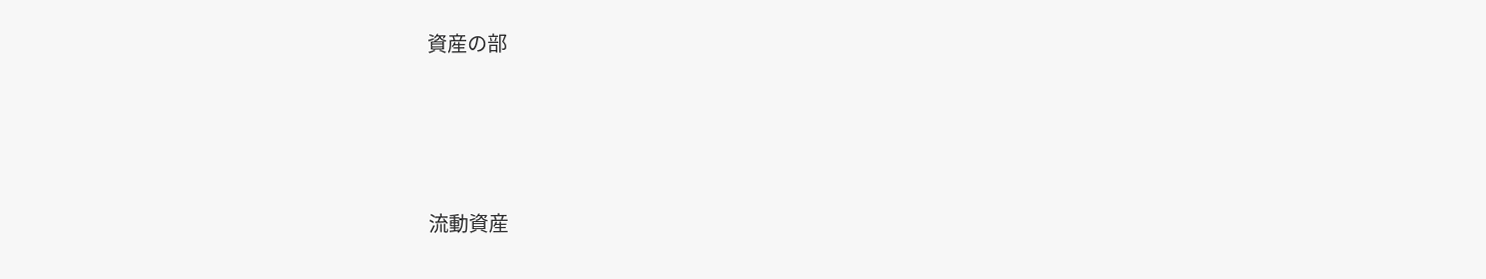資産の部





流動資産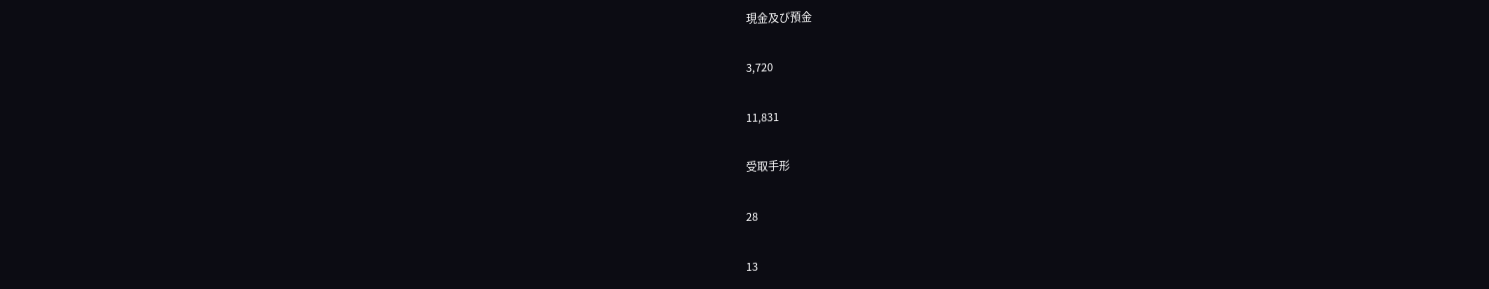現金及び預金

3,720

11,831

受取手形

28

13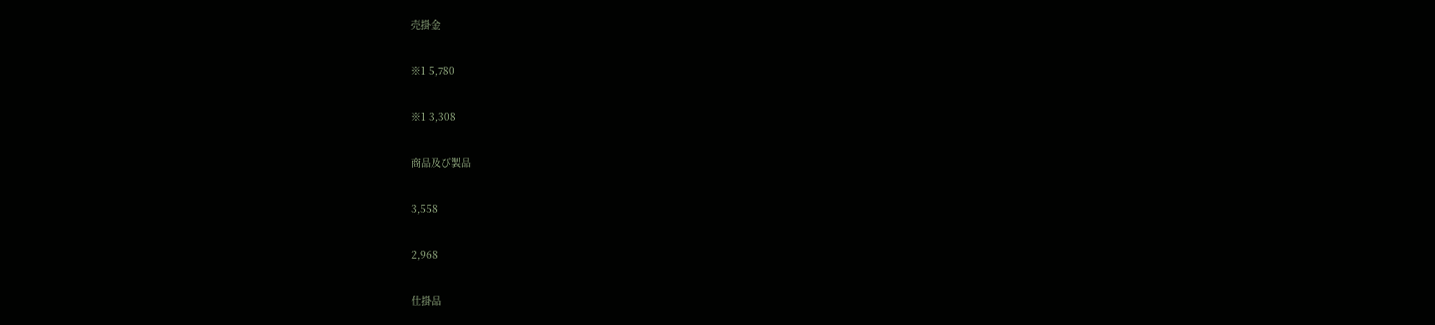売掛金

※1 5,780

※1 3,308

商品及び製品

3,558

2,968

仕掛品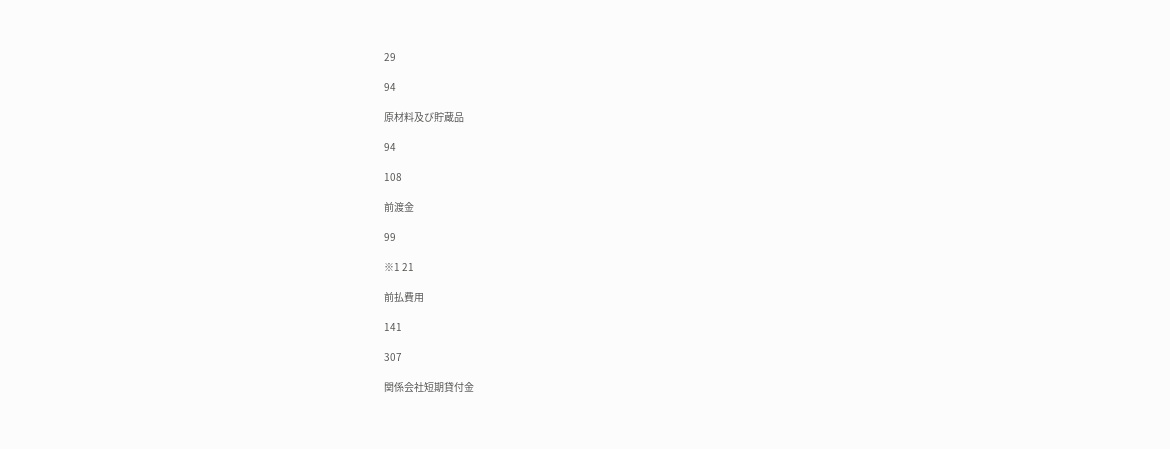29

94

原材料及び貯蔵品

94

108

前渡金

99

※1 21

前払費用

141

307

関係会社短期貸付金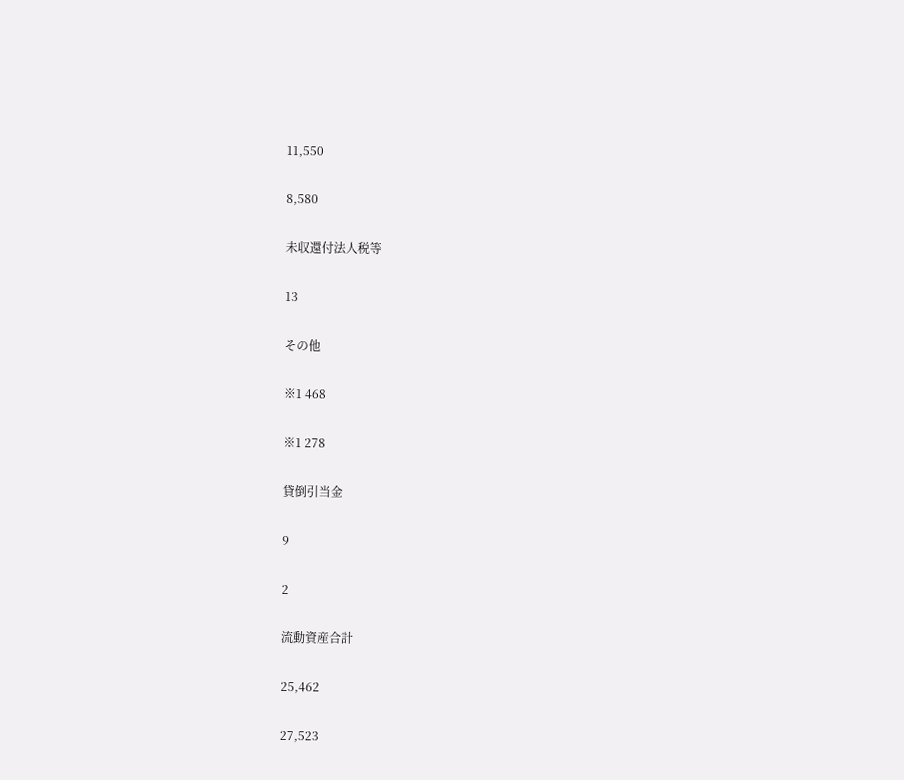11,550

8,580

未収還付法人税等

13

その他

※1 468

※1 278

貸倒引当金

9

2

流動資産合計

25,462

27,523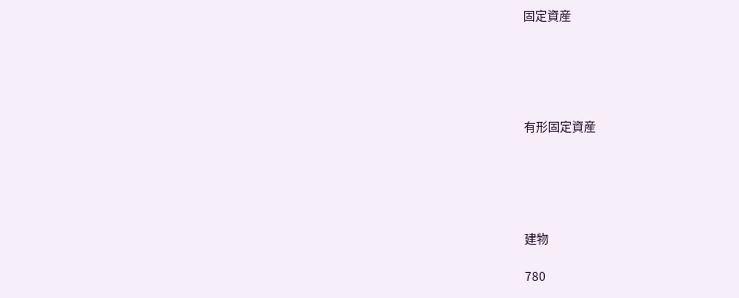固定資産





有形固定資産





建物

780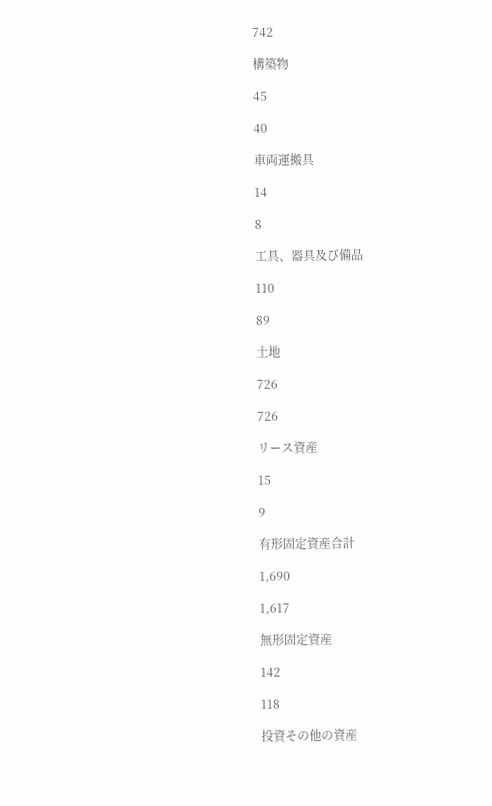742

構築物

45

40

車両運搬具

14

8

工具、器具及び備品

110

89

土地

726

726

リース資産

15

9

有形固定資産合計

1,690

1,617

無形固定資産

142

118

投資その他の資産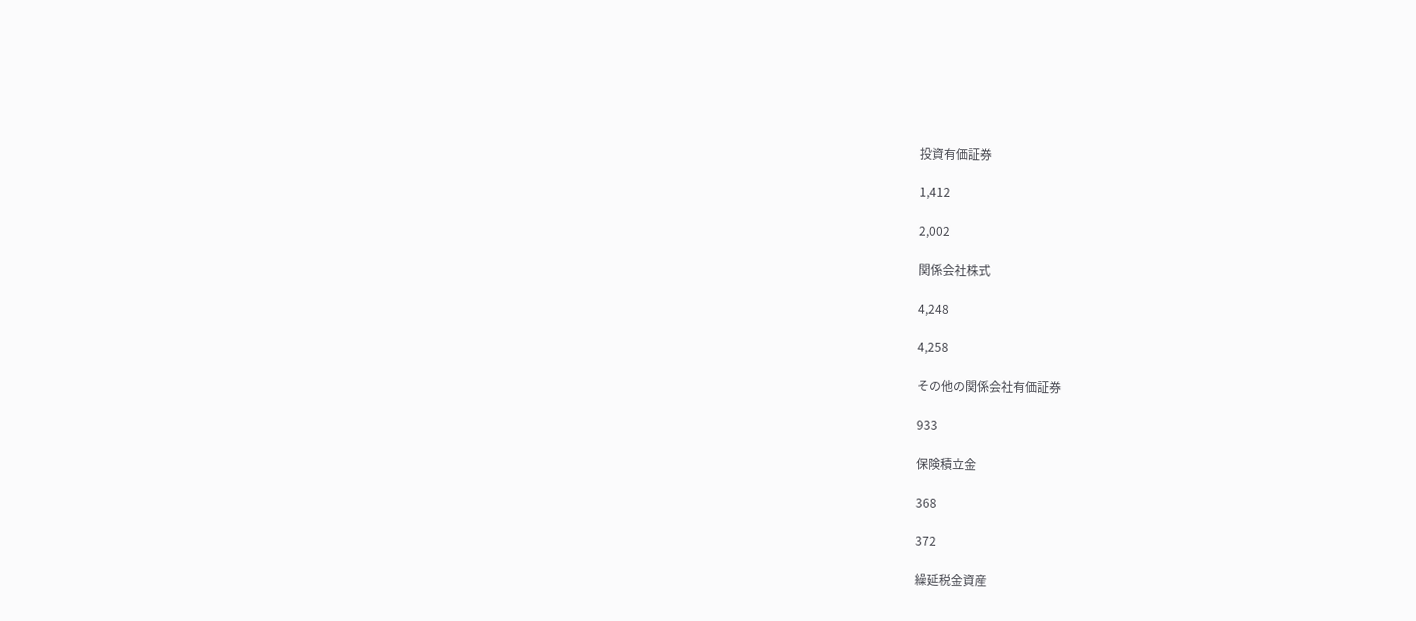投資有価証券

1,412

2,002

関係会社株式

4,248

4,258

その他の関係会社有価証券

933

保険積立金

368

372

繰延税金資産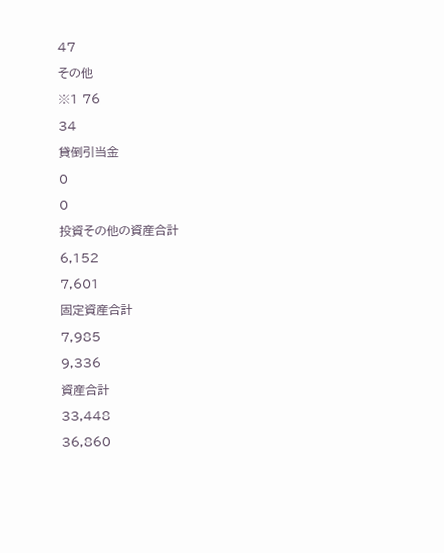47

その他

※1 76

34

貸倒引当金

0

0

投資その他の資産合計

6,152

7,601

固定資産合計

7,985

9,336

資産合計

33,448

36,860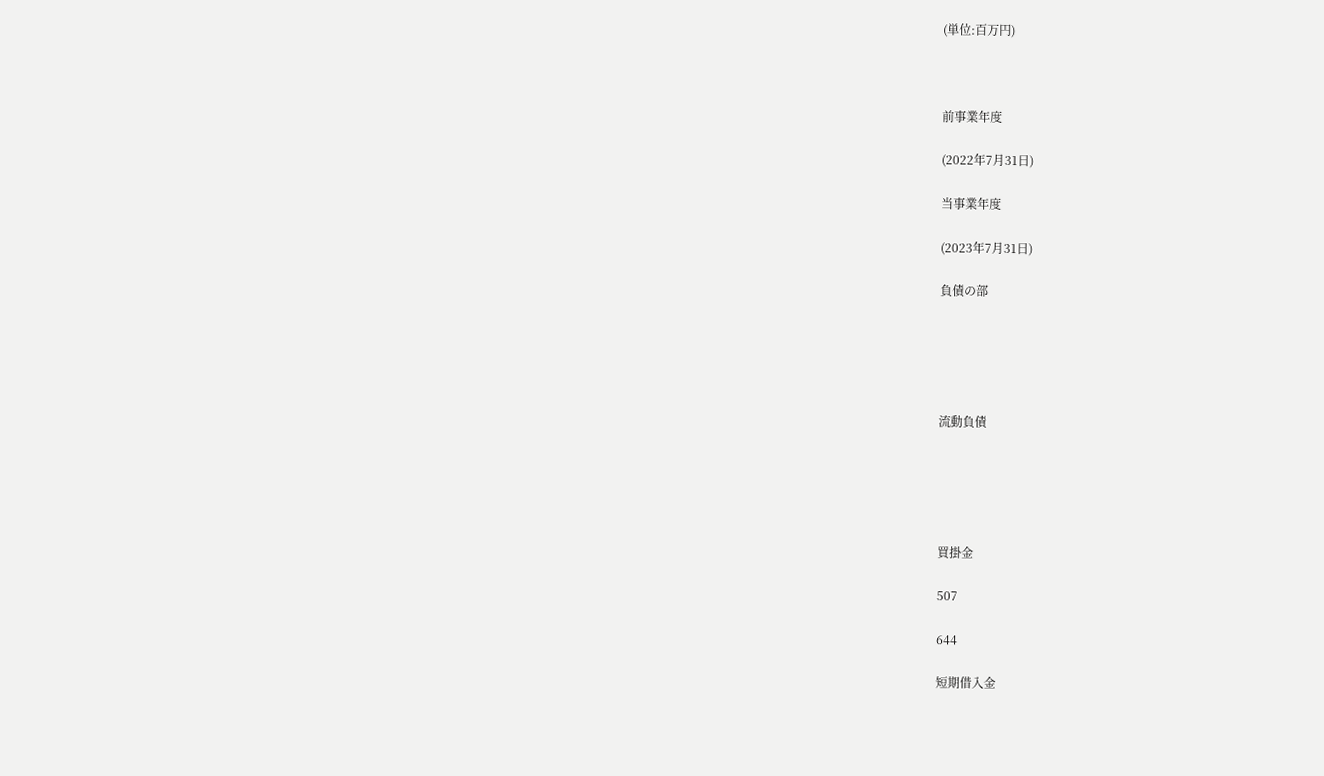(単位:百万円)



前事業年度

(2022年7月31日)

当事業年度

(2023年7月31日)

負債の部





流動負債





買掛金

507

644

短期借入金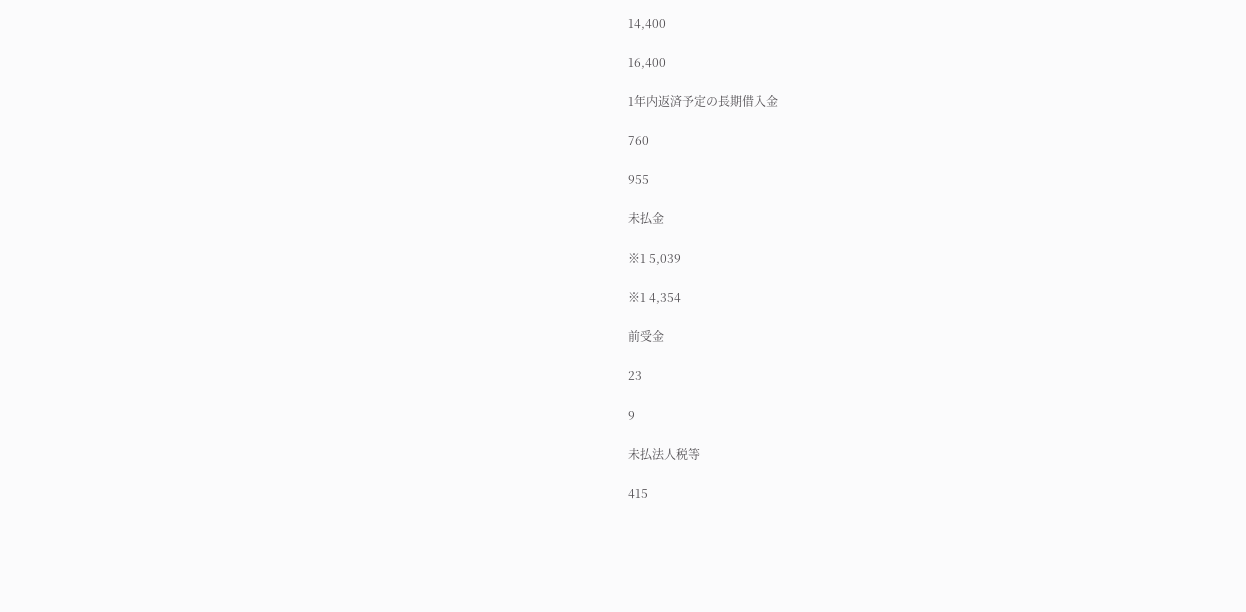14,400

16,400

1年内返済予定の長期借入金

760

955

未払金

※1 5,039

※1 4,354

前受金

23

9

未払法人税等

415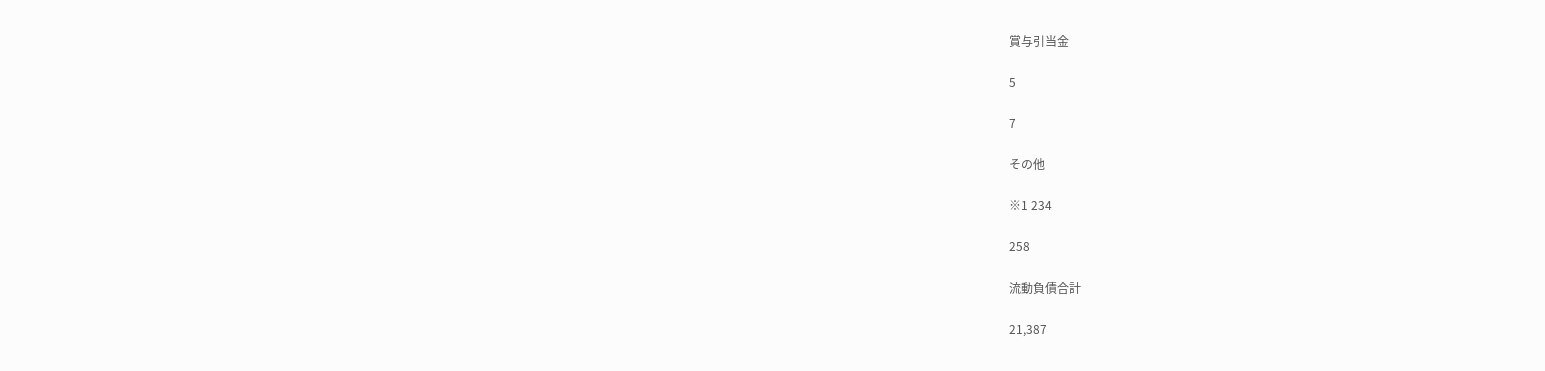賞与引当金

5

7

その他

※1 234

258

流動負債合計

21,387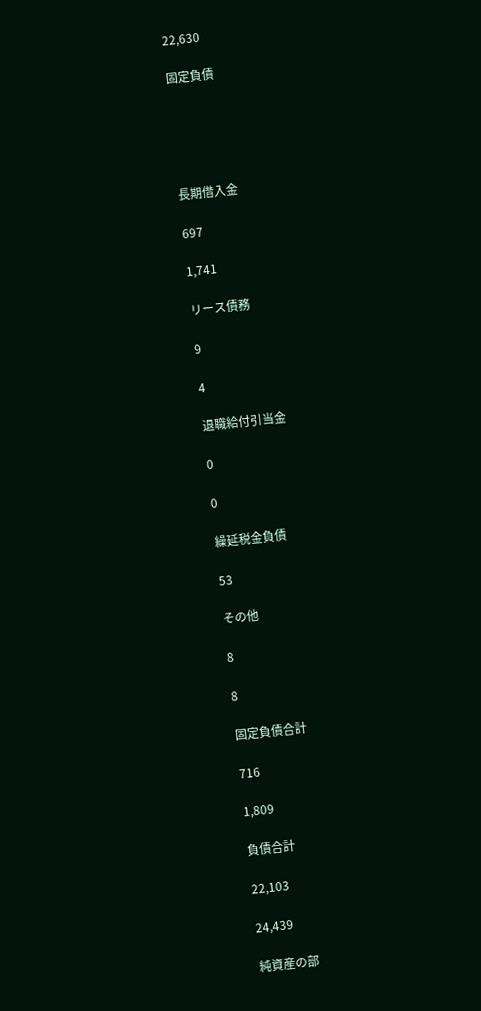22,630

固定負債





長期借入金

697

1,741

リース債務

9

4

退職給付引当金

0

0

繰延税金負債

53

その他

8

8

固定負債合計

716

1,809

負債合計

22,103

24,439

純資産の部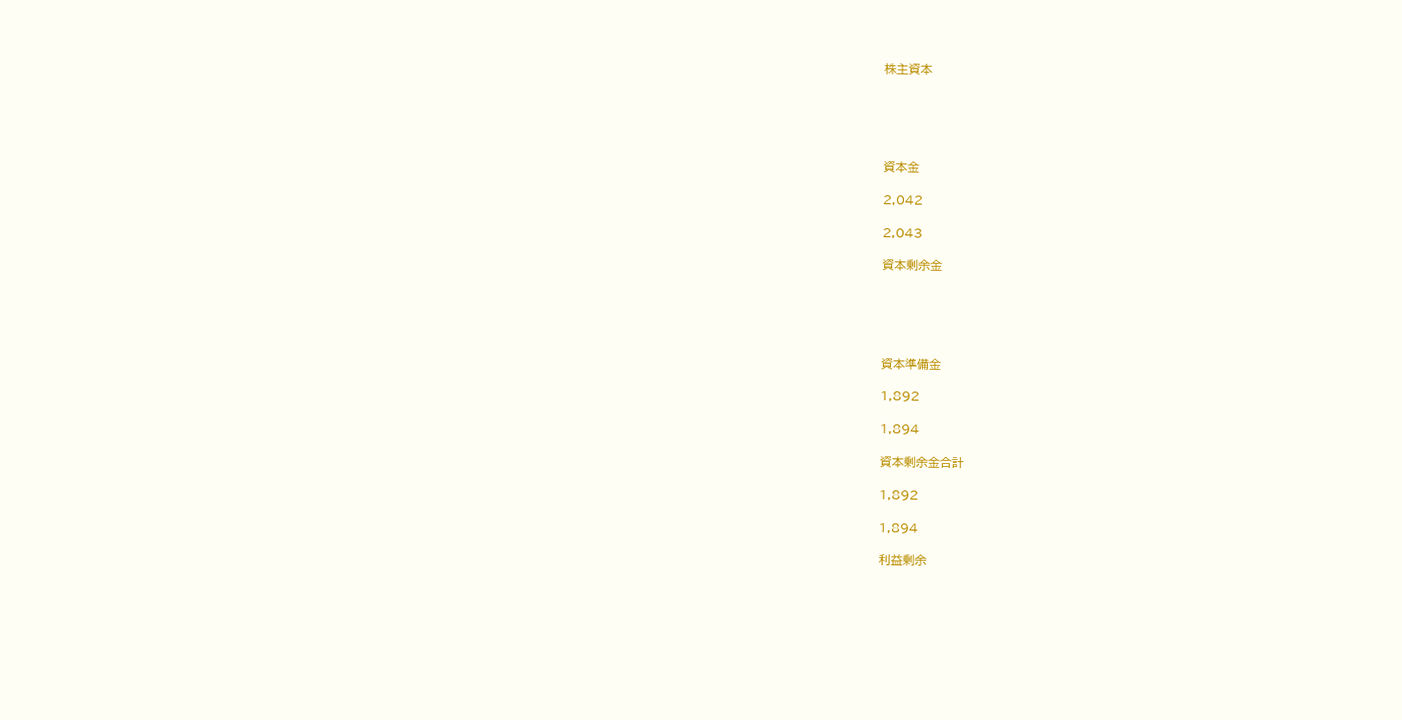株主資本





資本金

2,042

2,043

資本剰余金





資本準備金

1,892

1,894

資本剰余金合計

1,892

1,894

利益剰余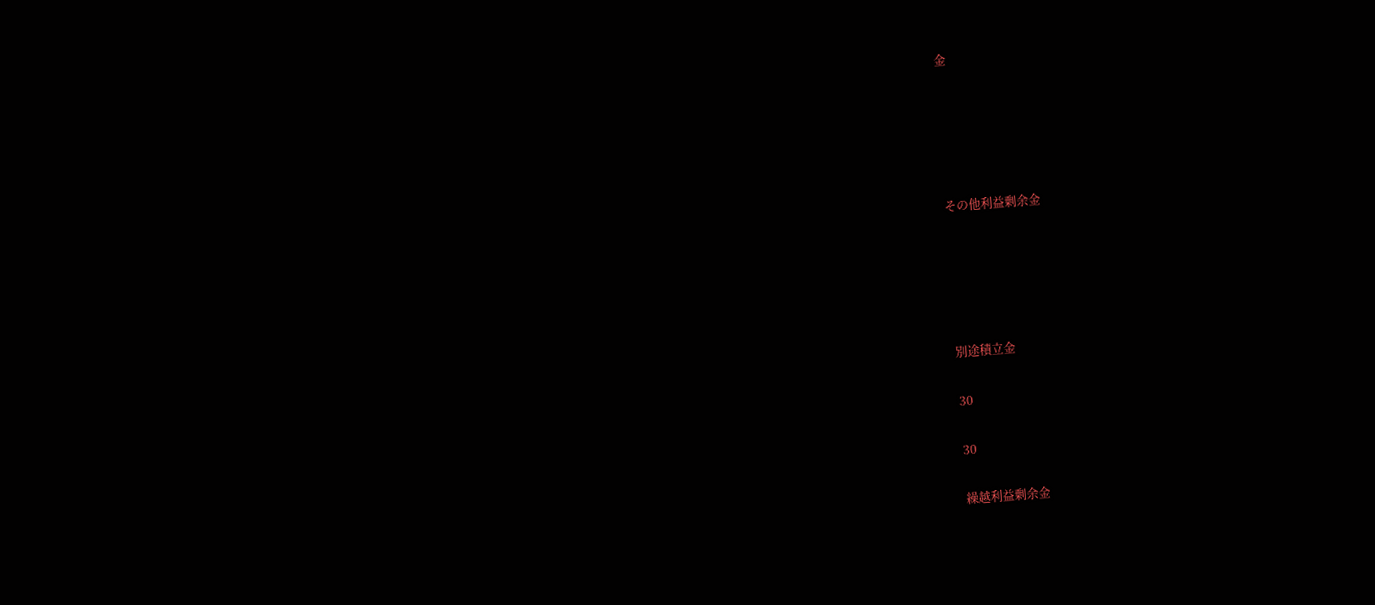金





その他利益剰余金





別途積立金

30

30

繰越利益剰余金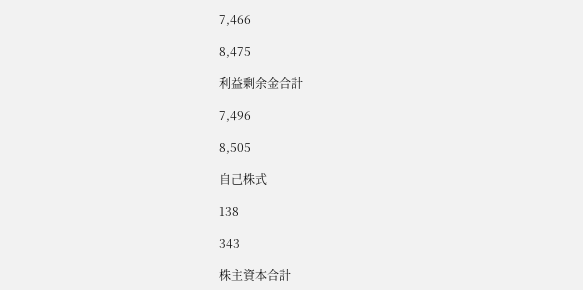7,466

8,475

利益剰余金合計

7,496

8,505

自己株式

138

343

株主資本合計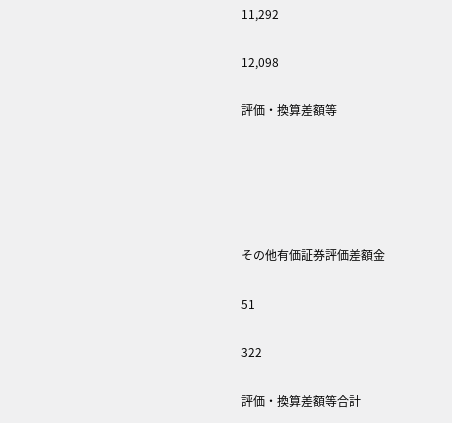11,292

12,098

評価・換算差額等





その他有価証券評価差額金

51

322

評価・換算差額等合計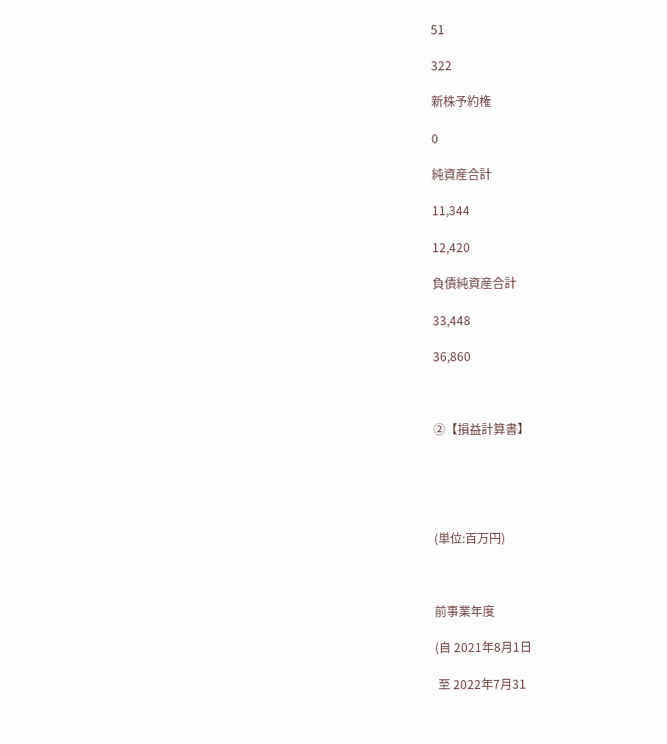51

322

新株予約権

0

純資産合計

11,344

12,420

負債純資産合計

33,448

36,860



②【損益計算書】





(単位:百万円)



前事業年度

(自 2021年8月1日

 至 2022年7月31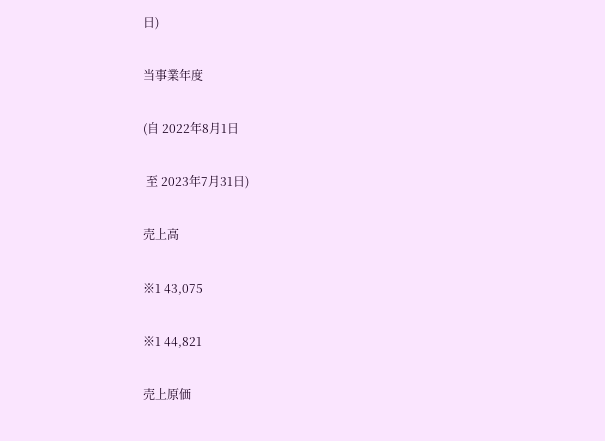日)

当事業年度

(自 2022年8月1日

 至 2023年7月31日)

売上高

※1 43,075

※1 44,821

売上原価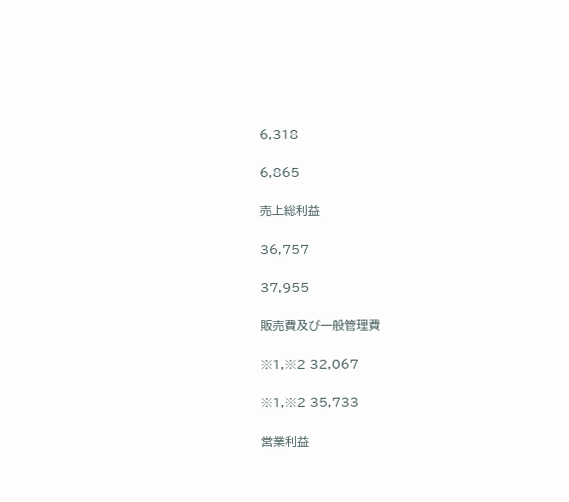6,318

6,865

売上総利益

36,757

37,955

販売費及び一般管理費

※1,※2 32,067

※1,※2 35,733

営業利益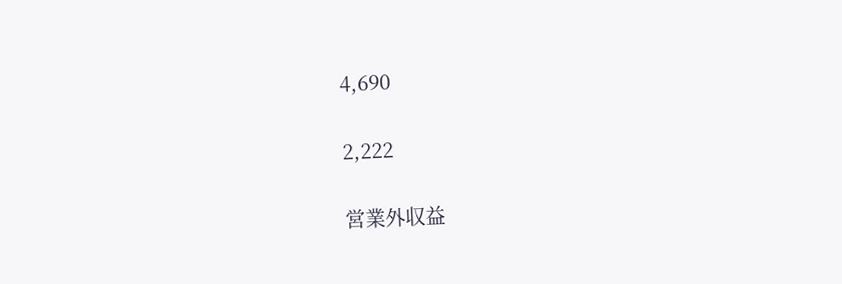4,690

2,222

営業外収益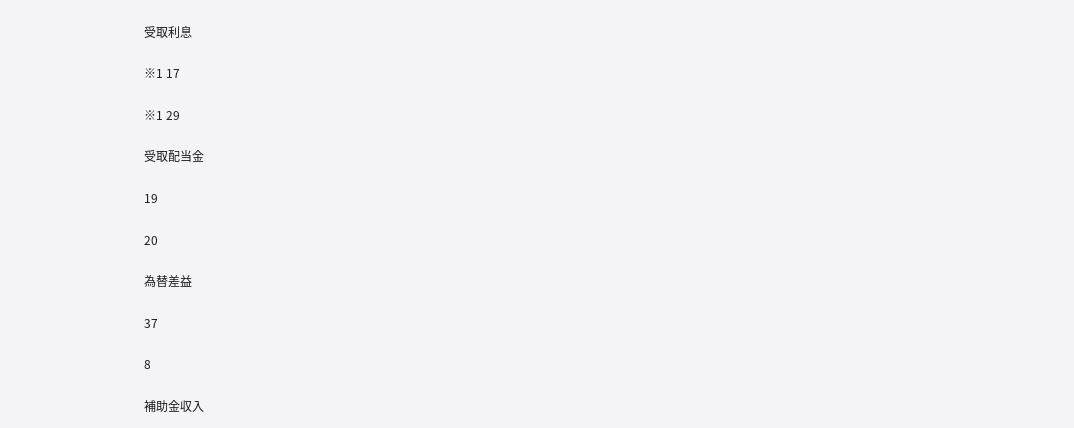受取利息

※1 17

※1 29

受取配当金

19

20

為替差益

37

8

補助金収入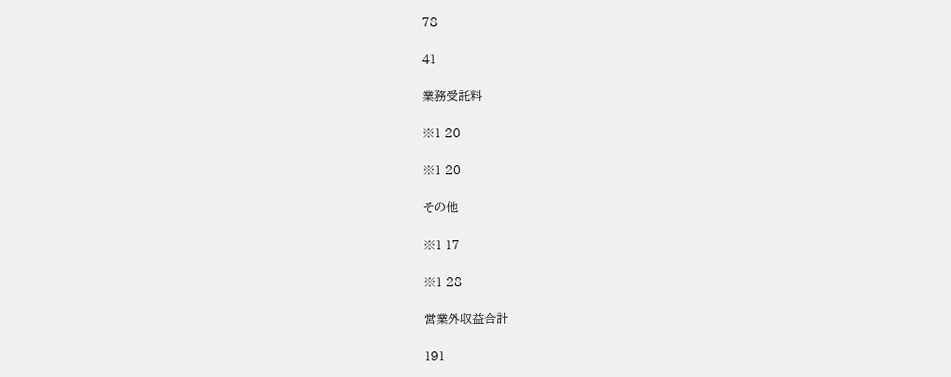78

41

業務受託料

※1 20

※1 20

その他

※1 17

※1 28

営業外収益合計

191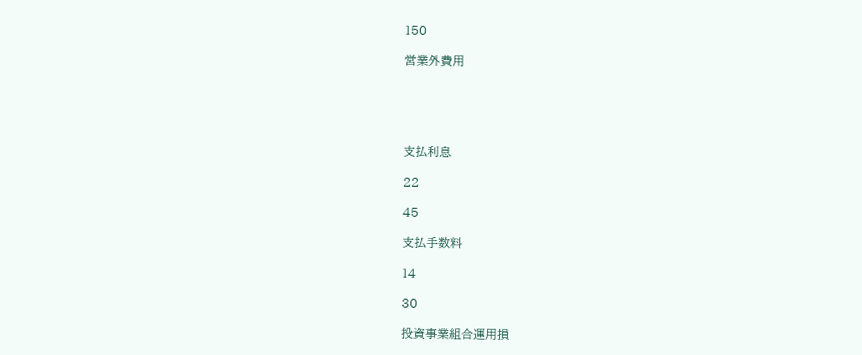150

営業外費用





支払利息

22

45

支払手数料

14

30

投資事業組合運用損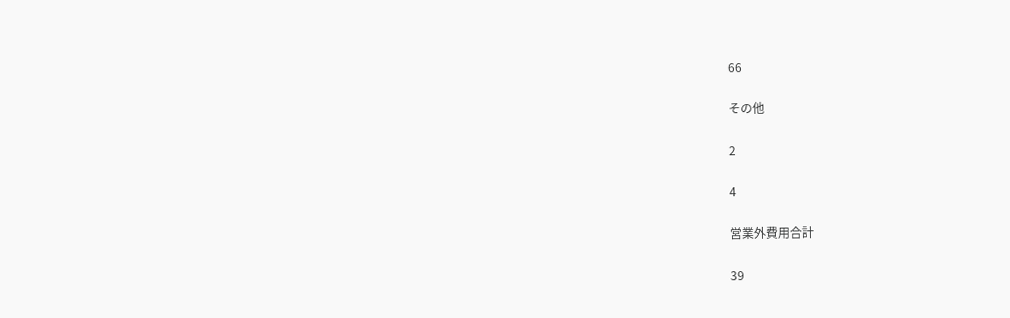66

その他

2

4

営業外費用合計

39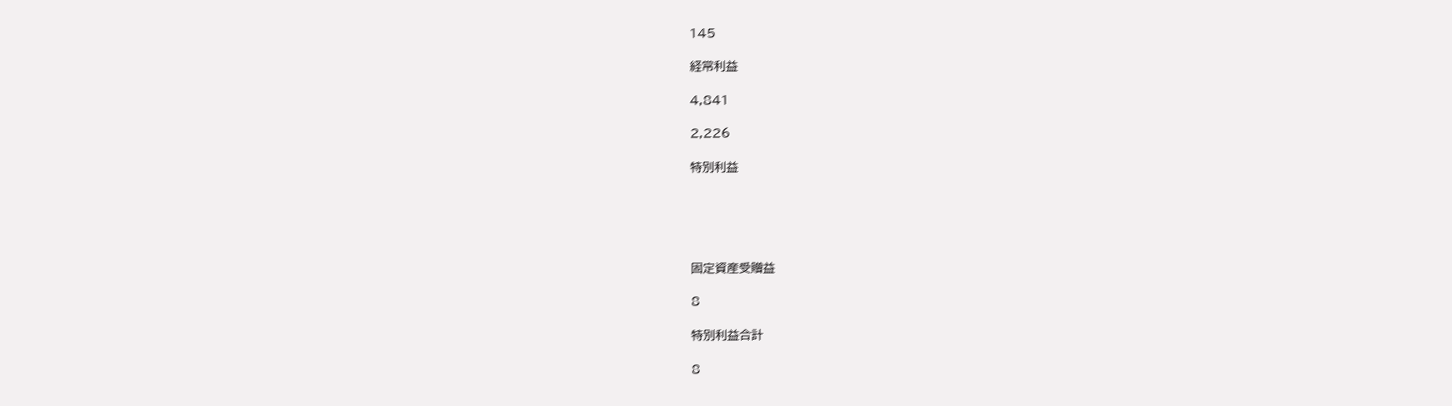145

経常利益

4,841

2,226

特別利益





固定資産受贈益

8

特別利益合計

8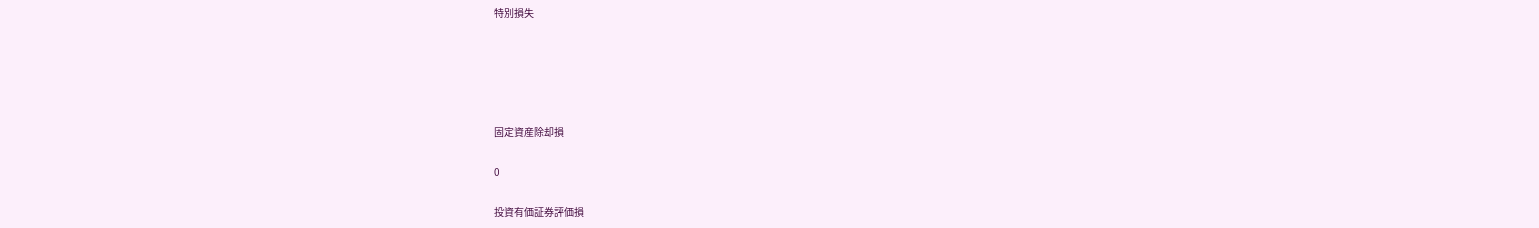特別損失





固定資産除却損

0

投資有価証券評価損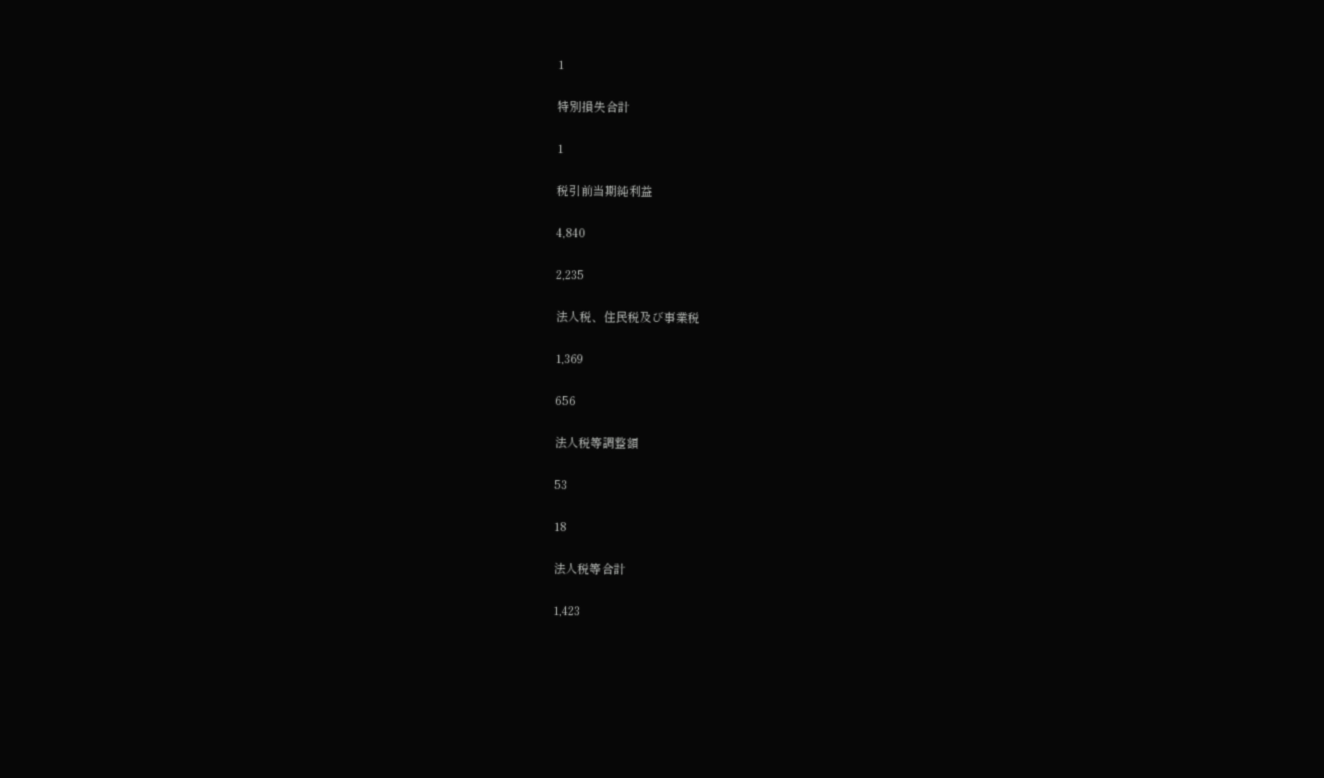1

特別損失合計

1

税引前当期純利益

4,840

2,235

法人税、住民税及び事業税

1,369

656

法人税等調整額

53

18

法人税等合計

1,423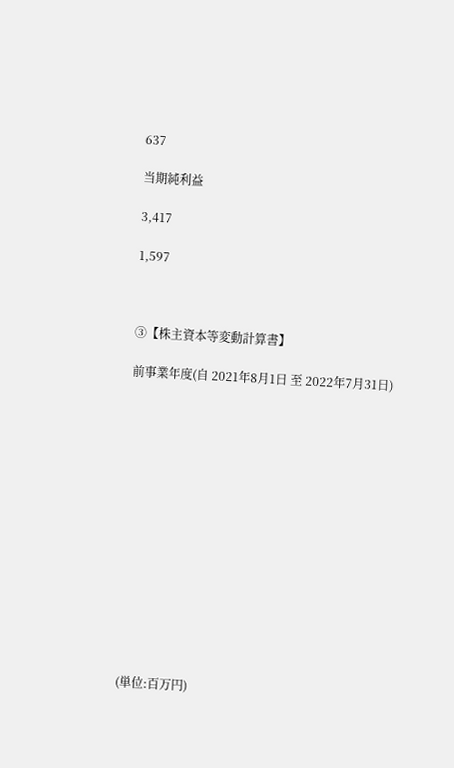637

当期純利益

3,417

1,597



③【株主資本等変動計算書】

前事業年度(自 2021年8月1日 至 2022年7月31日)















(単位:百万円)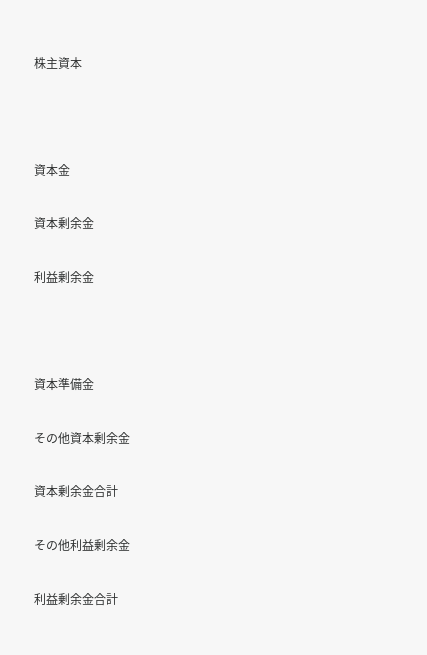株主資本



資本金

資本剰余金

利益剰余金



資本準備金

その他資本剰余金

資本剰余金合計

その他利益剰余金

利益剰余金合計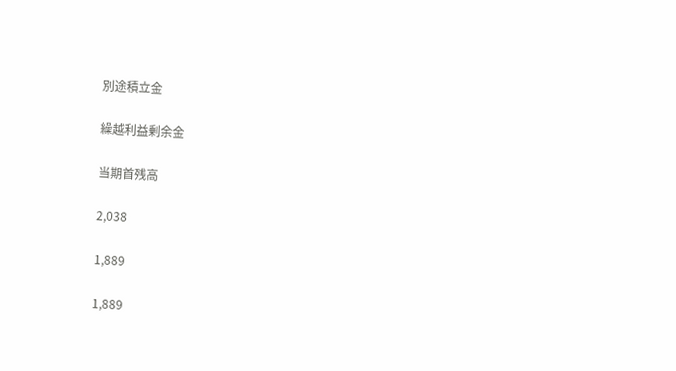別途積立金

繰越利益剰余金

当期首残高

2,038

1,889

1,889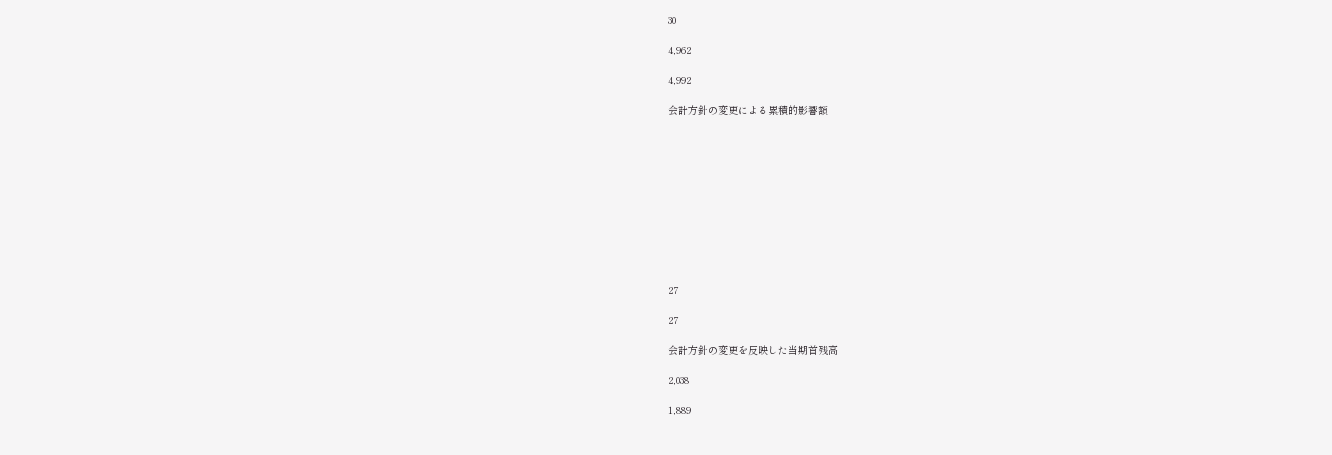30

4,962

4,992

会計方針の変更による累積的影響額











27

27

会計方針の変更を反映した当期首残高

2,038

1,889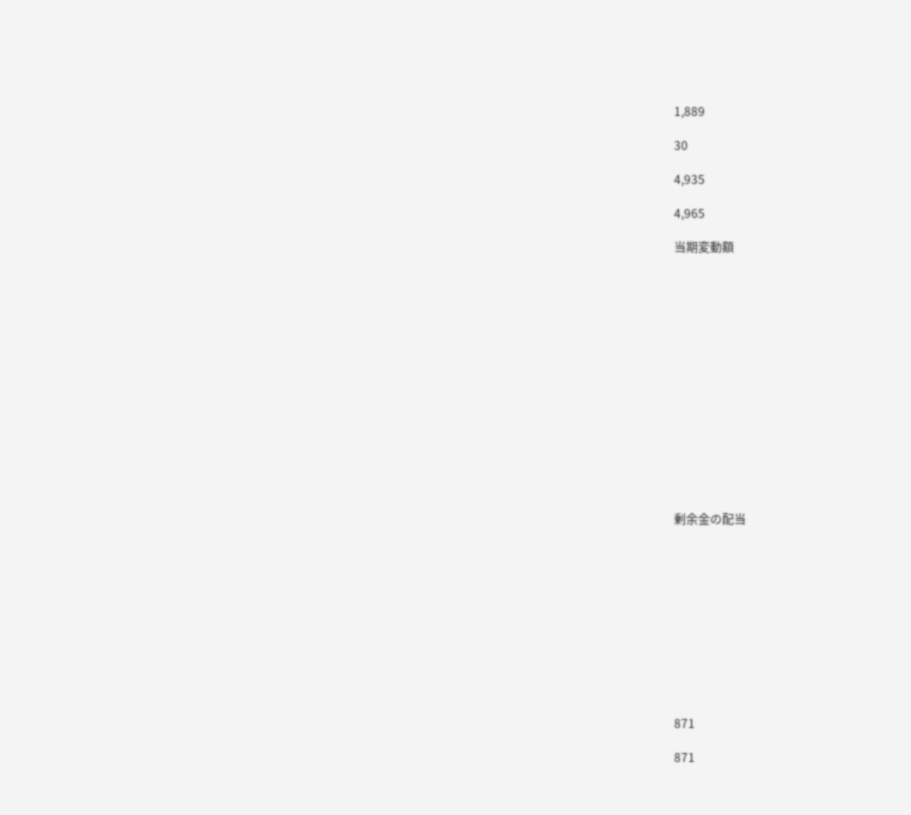1,889

30

4,935

4,965

当期変動額















剰余金の配当











871

871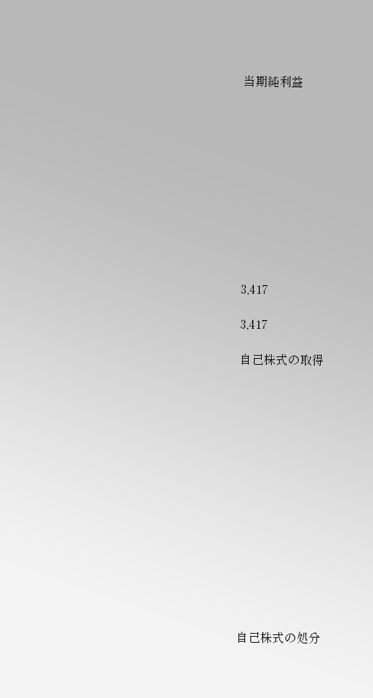当期純利益











3,417

3,417

自己株式の取得















自己株式の処分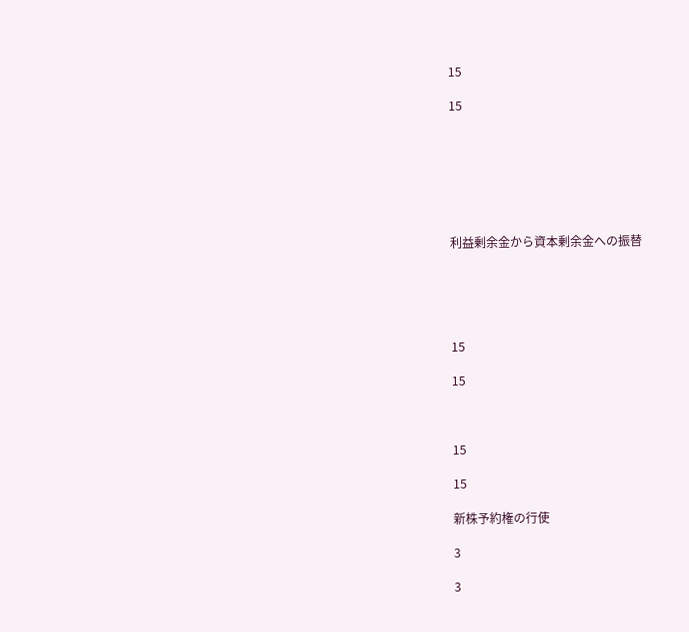15

15







利益剰余金から資本剰余金への振替





15

15



15

15

新株予約権の行使

3

3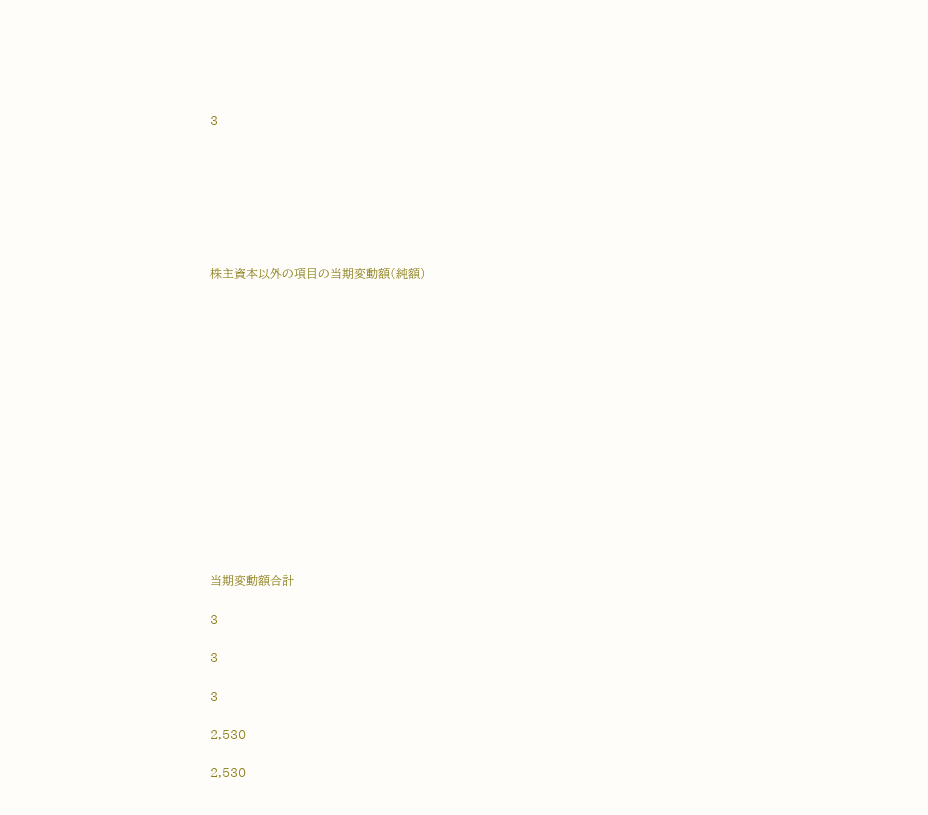3







株主資本以外の項目の当期変動額(純額)















当期変動額合計

3

3

3

2,530

2,530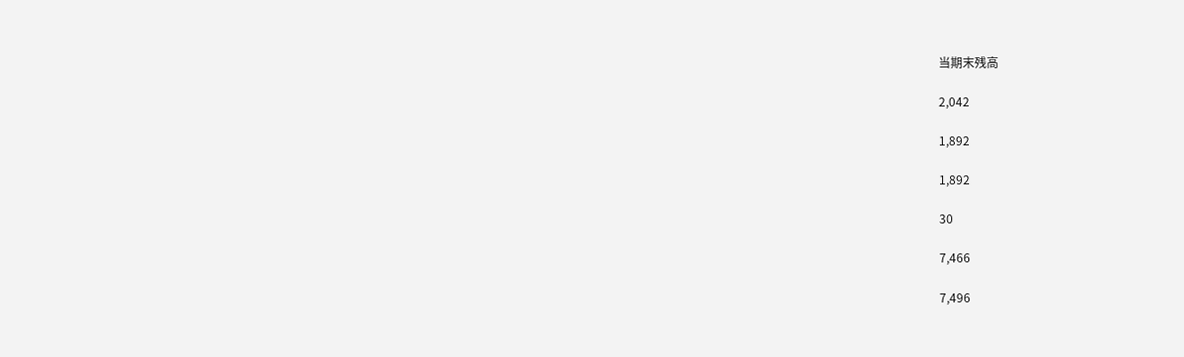当期末残高

2,042

1,892

1,892

30

7,466

7,496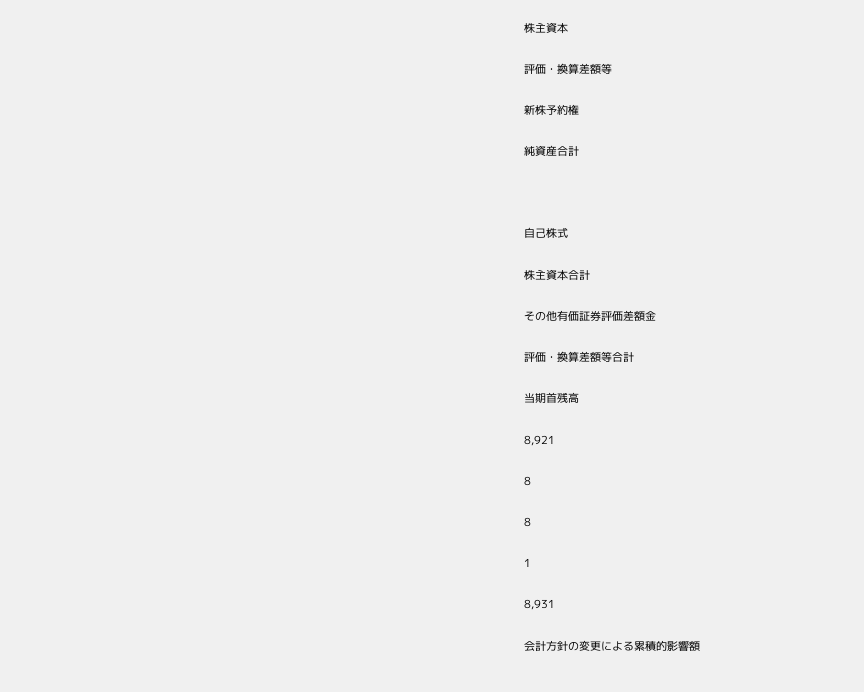株主資本

評価・換算差額等

新株予約権

純資産合計



自己株式

株主資本合計

その他有価証券評価差額金

評価・換算差額等合計

当期首残高

8,921

8

8

1

8,931

会計方針の変更による累積的影響額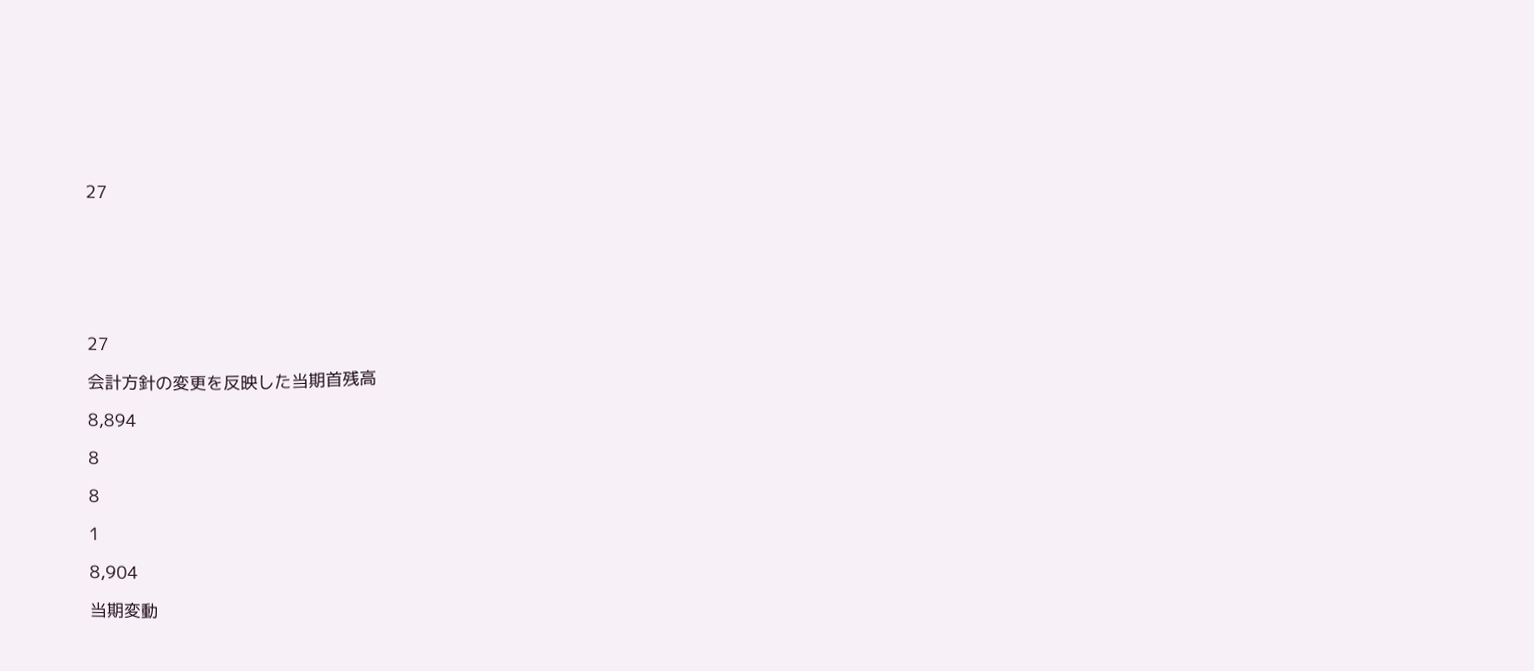27







27

会計方針の変更を反映した当期首残高

8,894

8

8

1

8,904

当期変動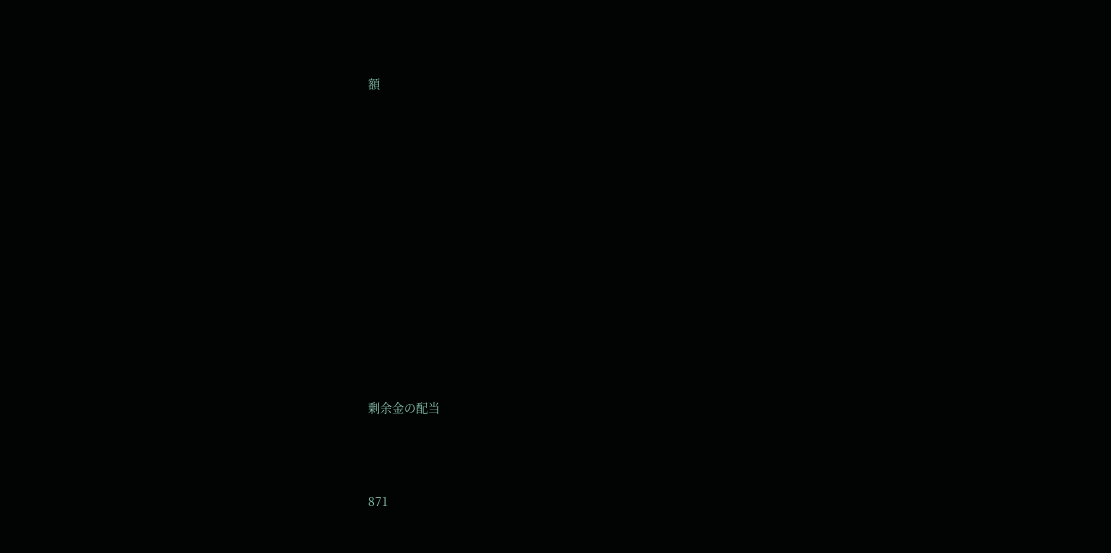額













剰余金の配当



871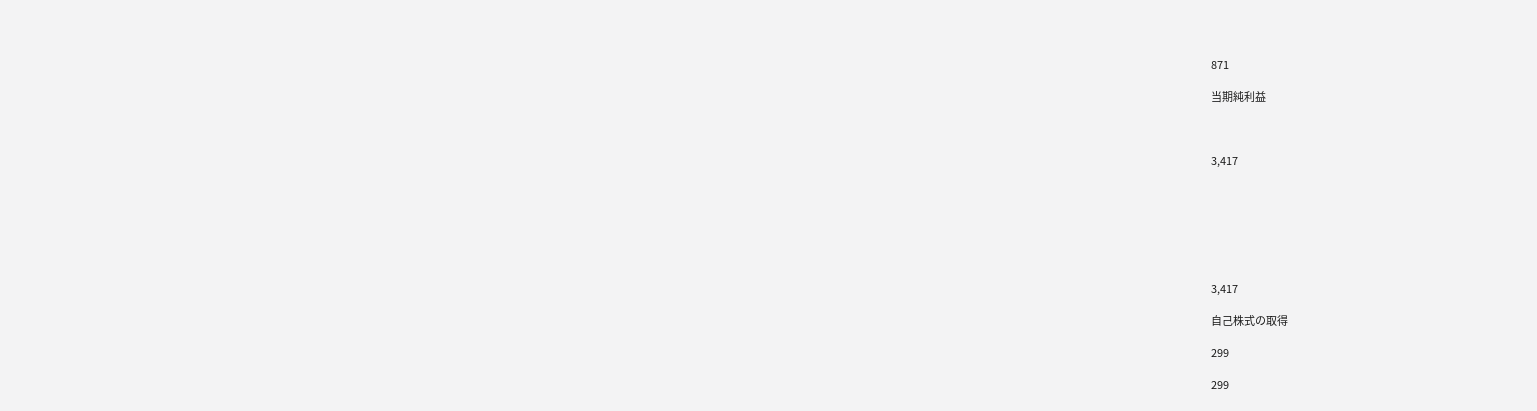871

当期純利益



3,417







3,417

自己株式の取得

299

299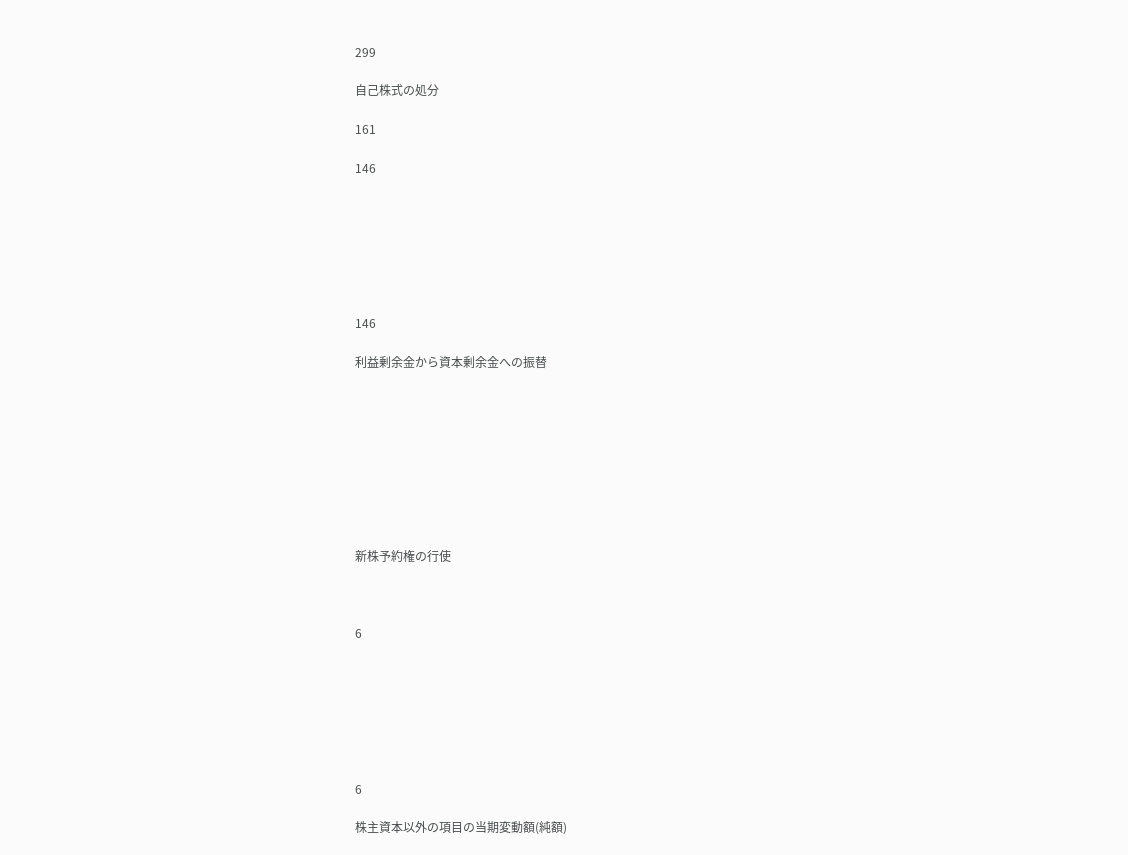299

自己株式の処分

161

146







146

利益剰余金から資本剰余金への振替









新株予約権の行使



6







6

株主資本以外の項目の当期変動額(純額)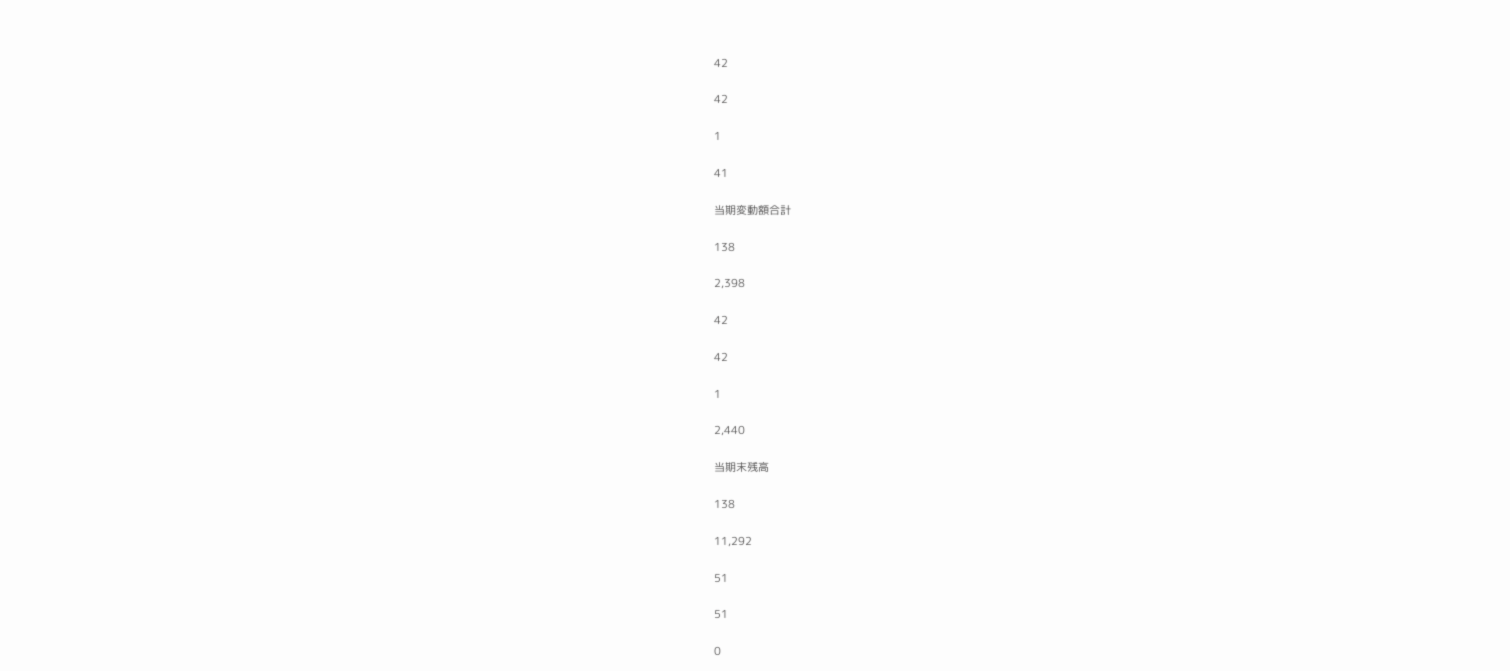42

42

1

41

当期変動額合計

138

2,398

42

42

1

2,440

当期末残高

138

11,292

51

51

0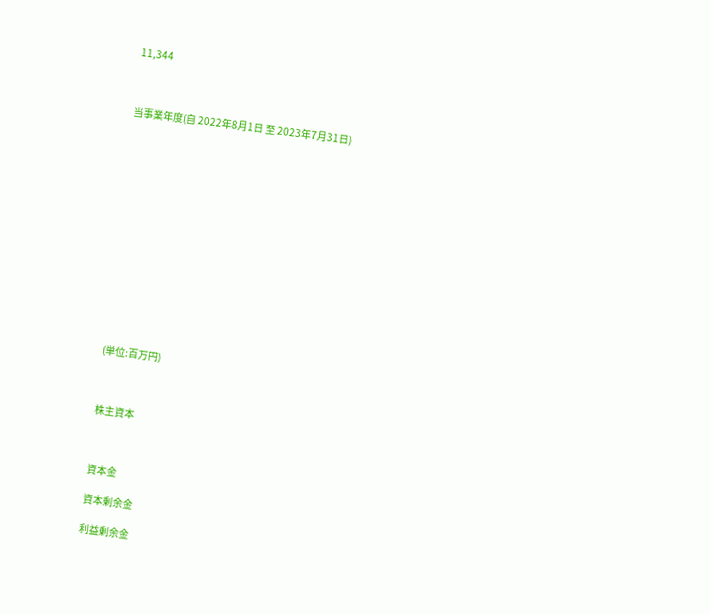11,344



当事業年度(自 2022年8月1日 至 2023年7月31日)















(単位:百万円)



株主資本



資本金

資本剰余金

利益剰余金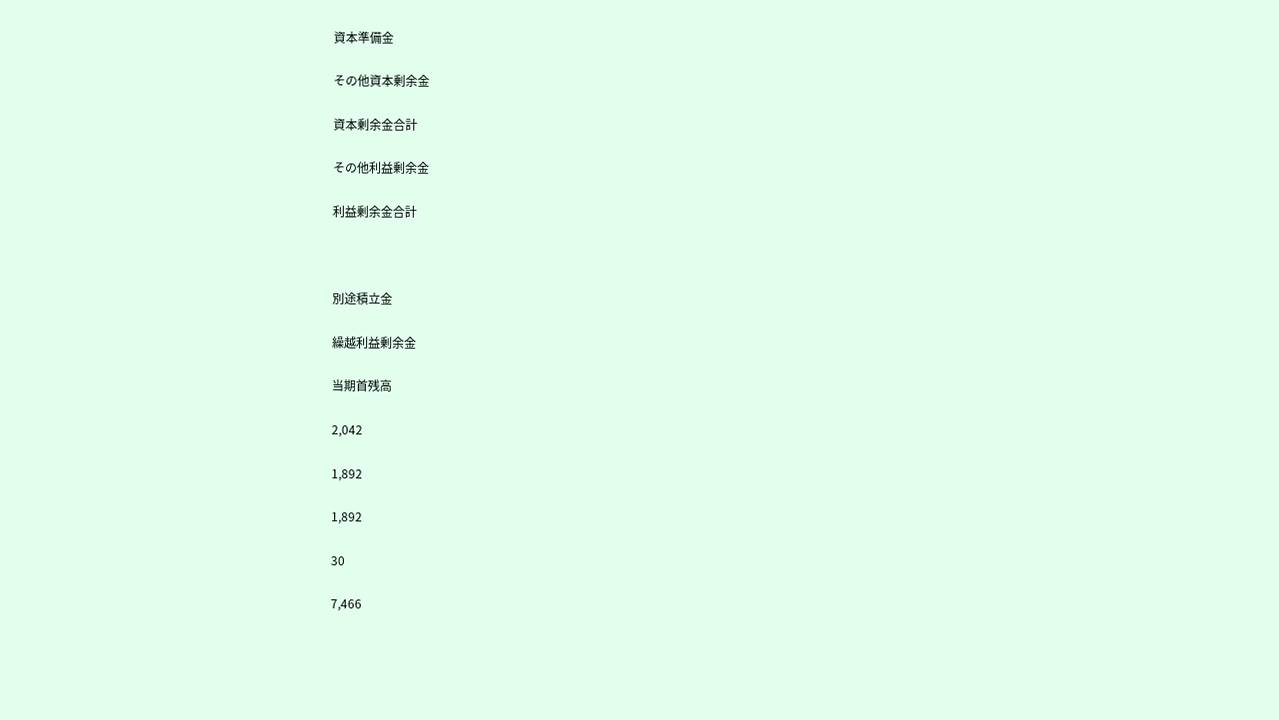資本準備金

その他資本剰余金

資本剰余金合計

その他利益剰余金

利益剰余金合計



別途積立金

繰越利益剰余金

当期首残高

2,042

1,892

1,892

30

7,466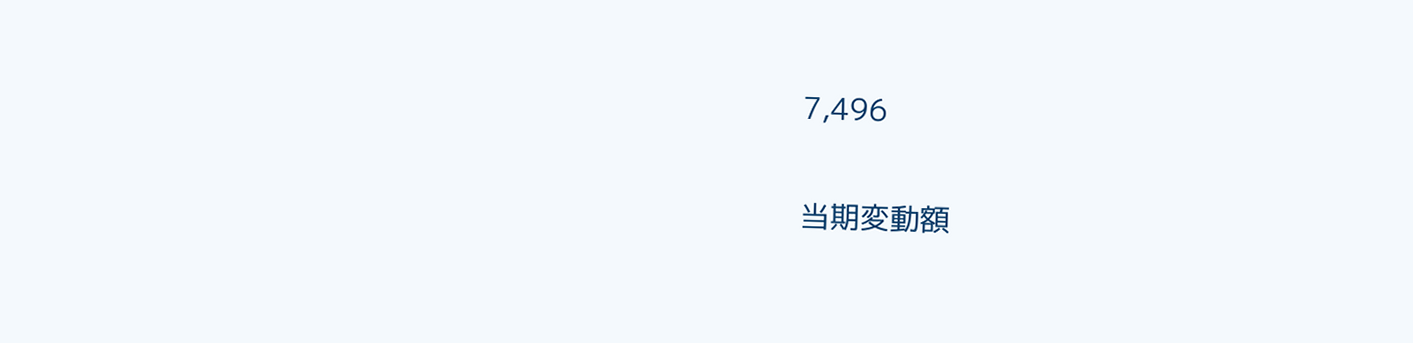7,496

当期変動額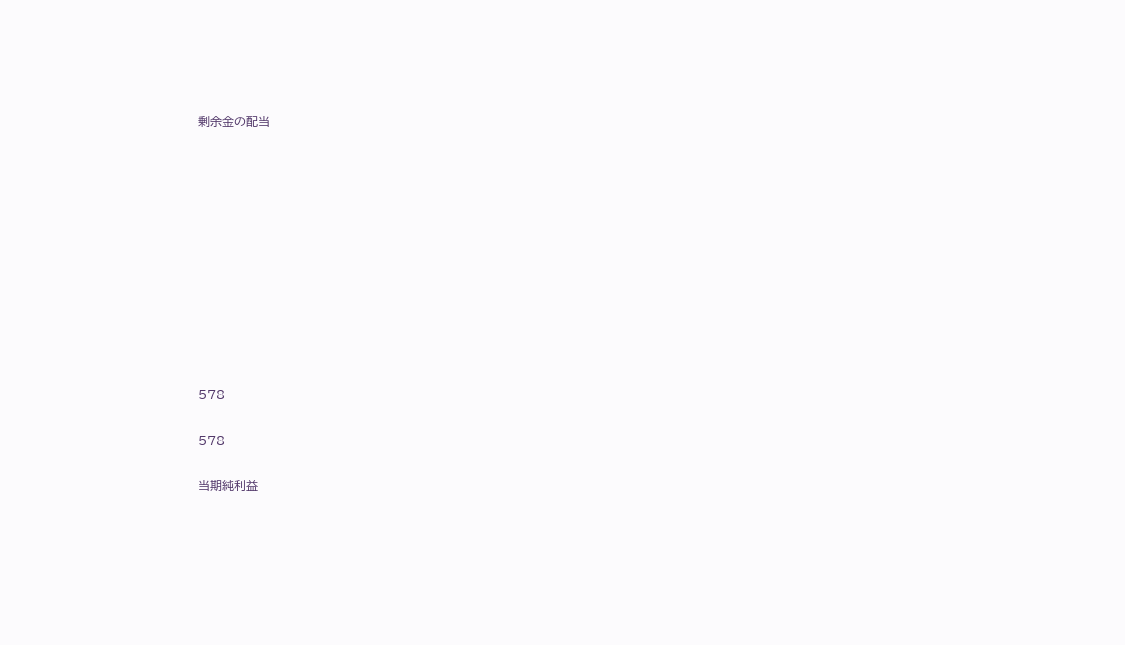剰余金の配当











578

578

当期純利益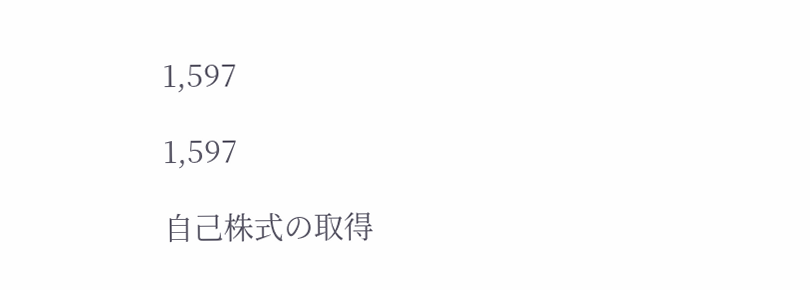1,597

1,597

自己株式の取得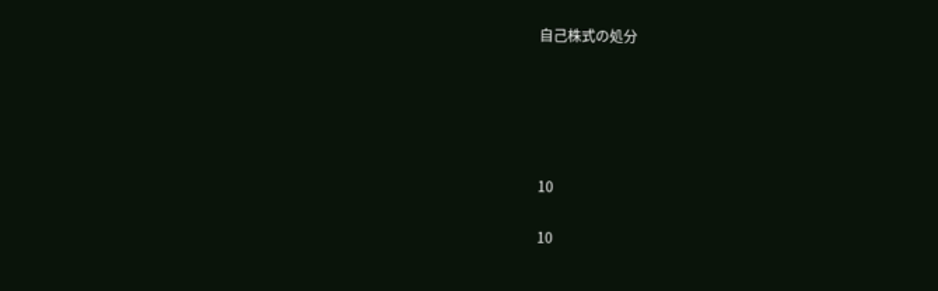自己株式の処分





10

10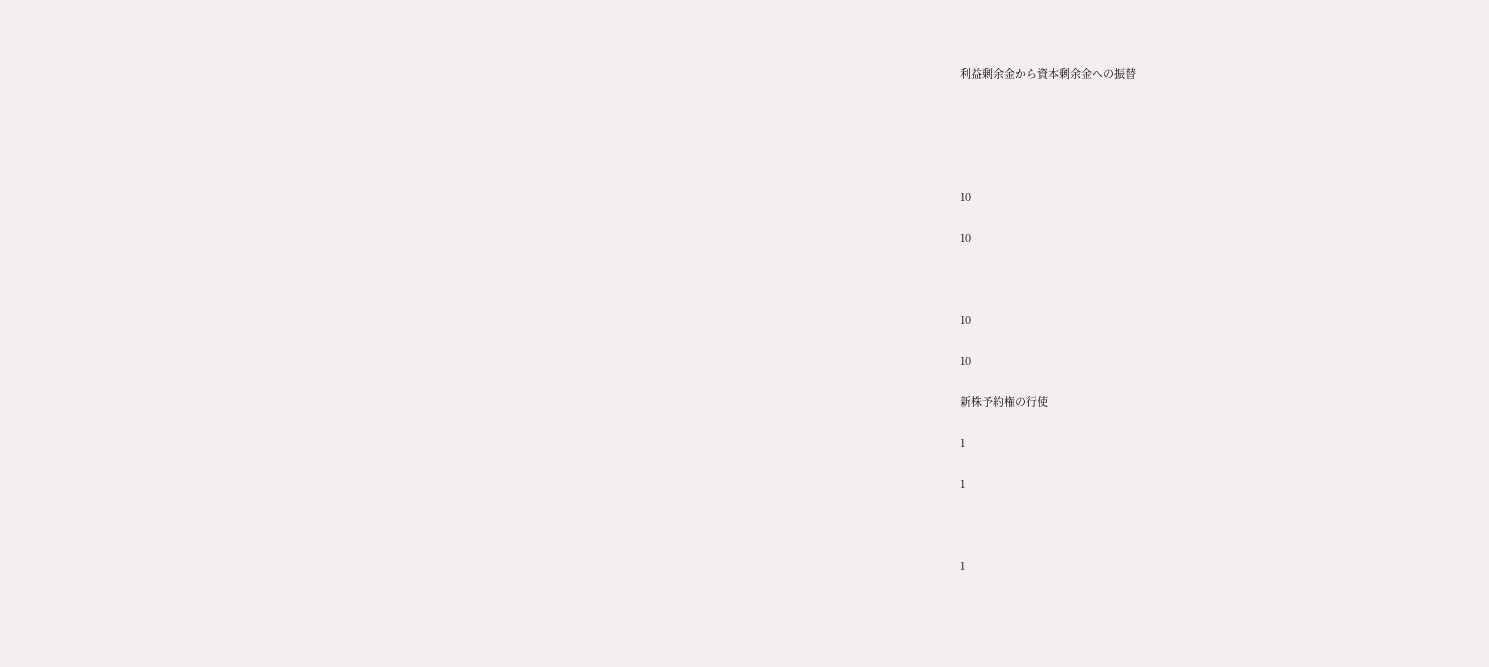利益剰余金から資本剰余金への振替





10

10



10

10

新株予約権の行使

1

1



1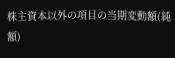株主資本以外の項目の当期変動額(純額)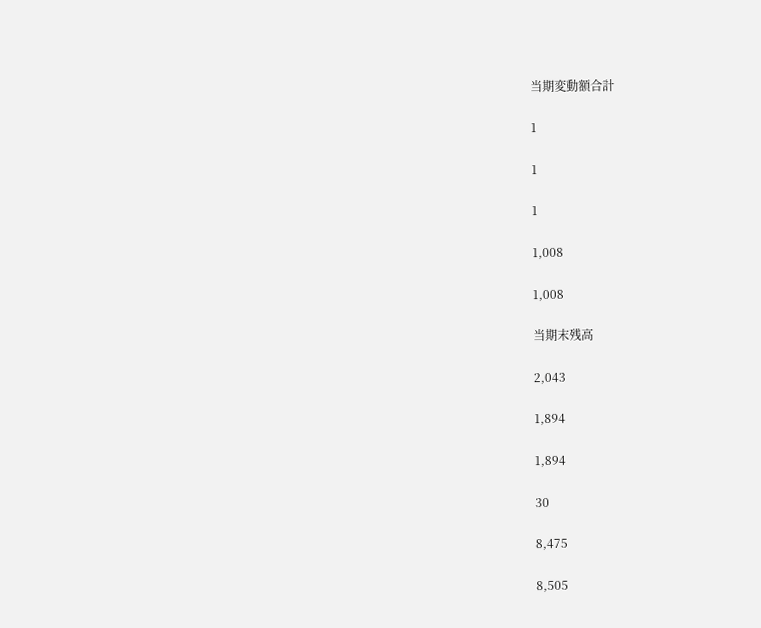当期変動額合計

1

1

1

1,008

1,008

当期末残高

2,043

1,894

1,894

30

8,475

8,505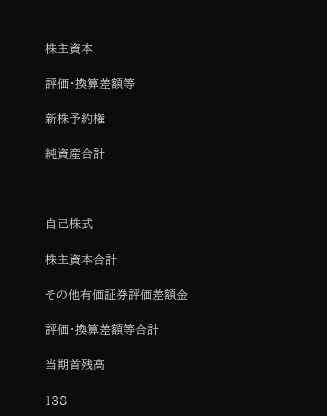株主資本

評価・換算差額等

新株予約権

純資産合計



自己株式

株主資本合計

その他有価証券評価差額金

評価・換算差額等合計

当期首残高

138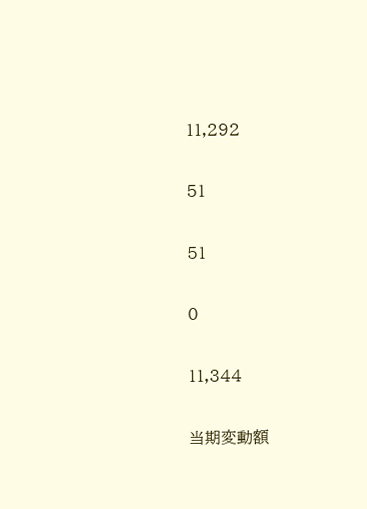11,292

51

51

0

11,344

当期変動額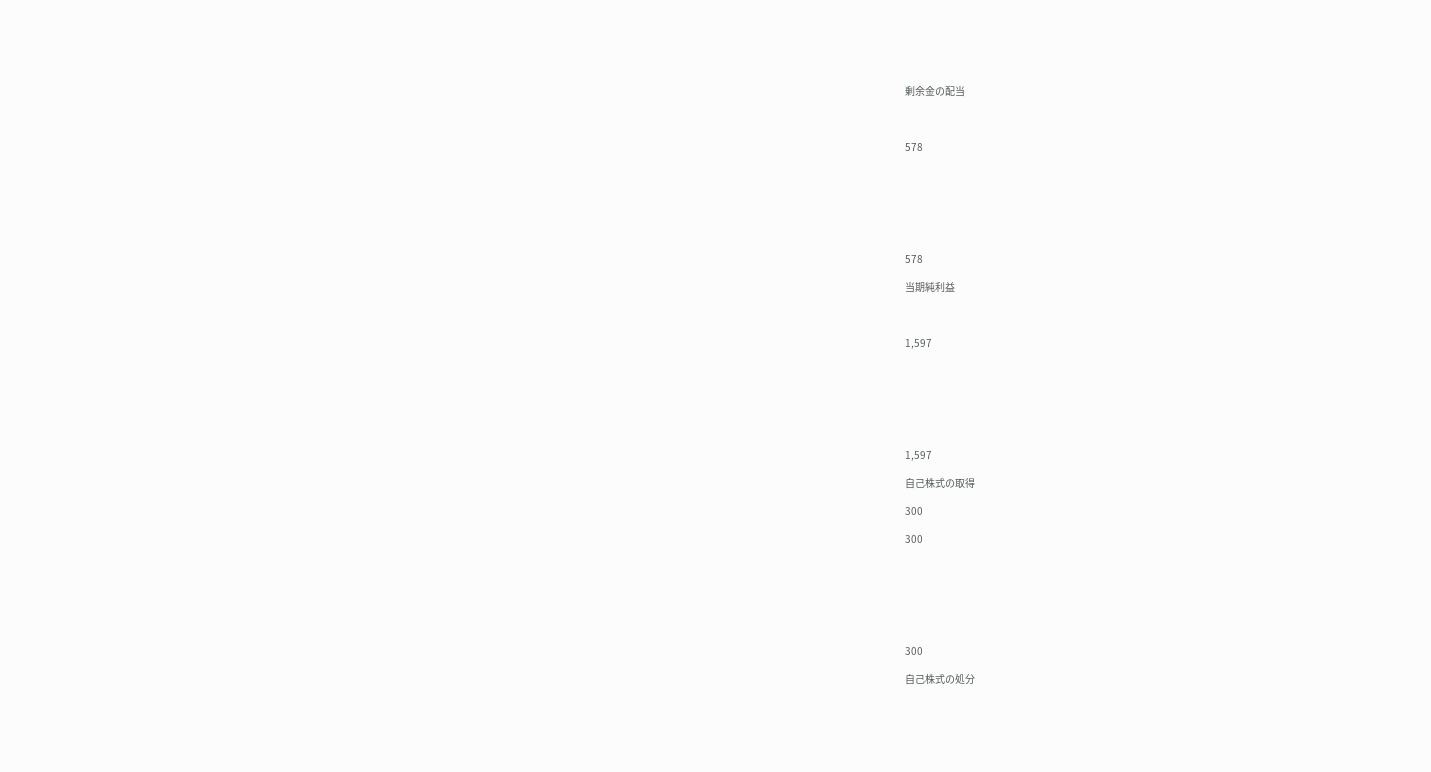剰余金の配当



578







578

当期純利益



1,597







1,597

自己株式の取得

300

300







300

自己株式の処分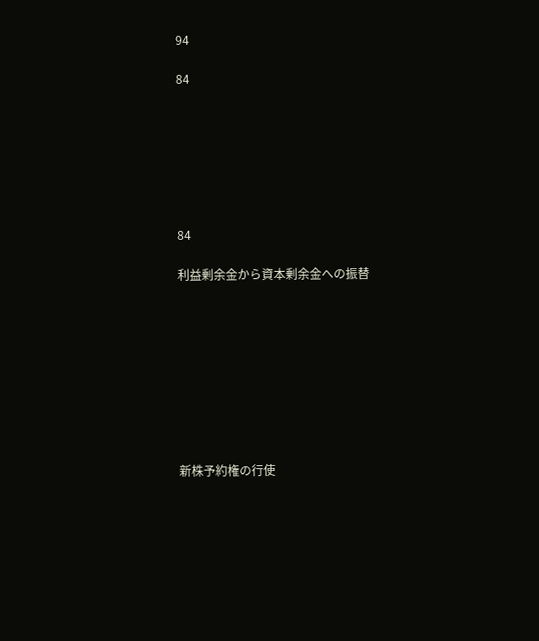94

84







84

利益剰余金から資本剰余金への振替









新株予約権の行使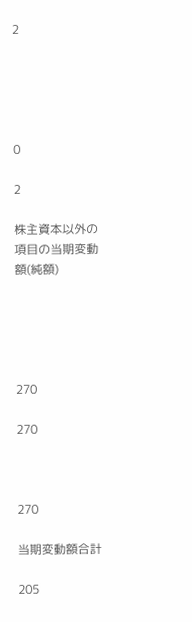2





0

2

株主資本以外の項目の当期変動額(純額)





270

270



270

当期変動額合計

205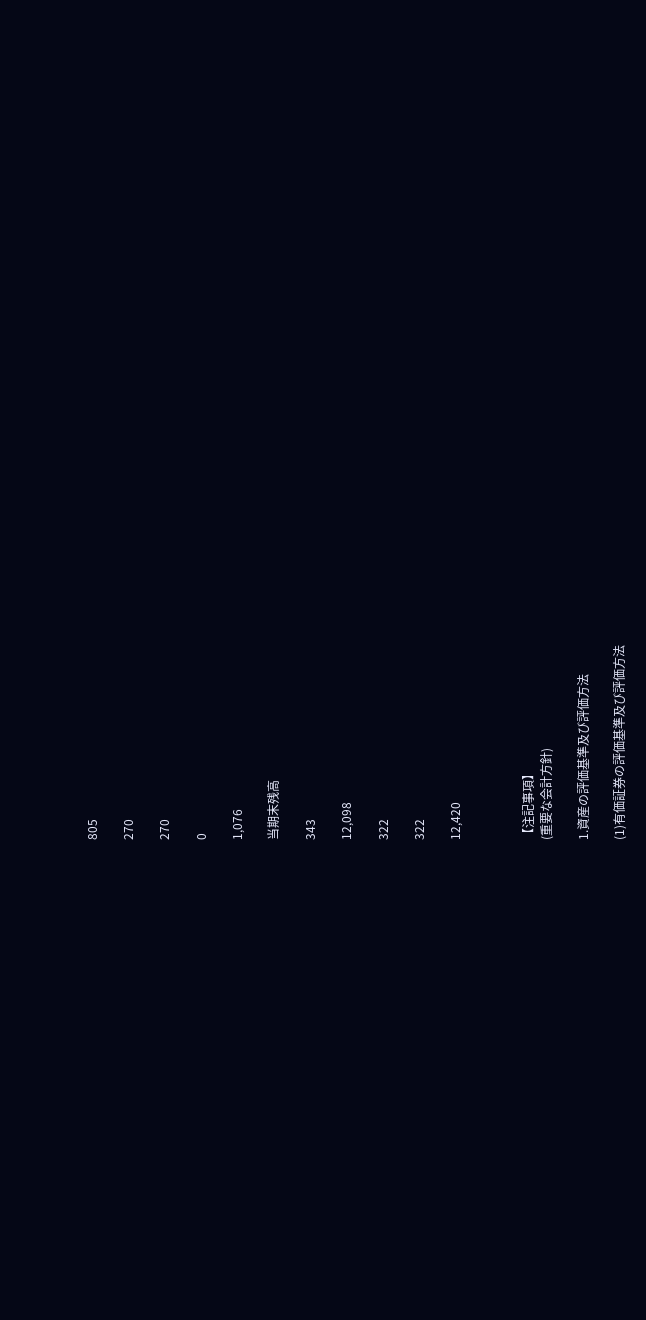805

270

270

0

1,076

当期末残高

343

12,098

322

322

12,420



【注記事項】
(重要な会計方針)

1.資産の評価基準及び評価方法

(1)有価証券の評価基準及び評価方法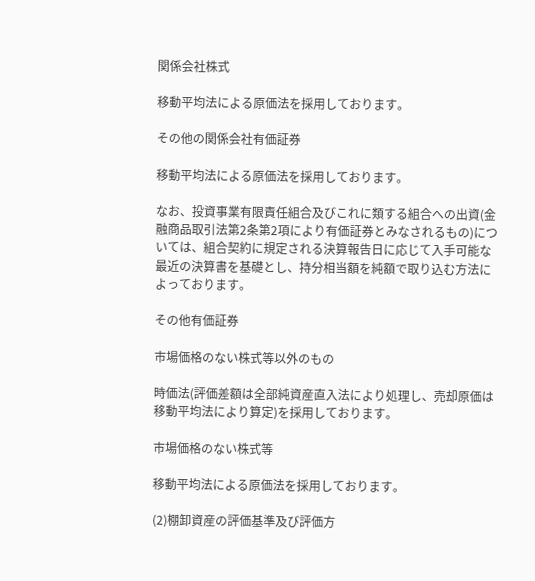関係会社株式

移動平均法による原価法を採用しております。

その他の関係会社有価証券

移動平均法による原価法を採用しております。

なお、投資事業有限責任組合及びこれに類する組合への出資(金融商品取引法第2条第2項により有価証券とみなされるもの)については、組合契約に規定される決算報告日に応じて入手可能な最近の決算書を基礎とし、持分相当額を純額で取り込む方法によっております。

その他有価証券

市場価格のない株式等以外のもの

時価法(評価差額は全部純資産直入法により処理し、売却原価は移動平均法により算定)を採用しております。

市場価格のない株式等

移動平均法による原価法を採用しております。

(2)棚卸資産の評価基準及び評価方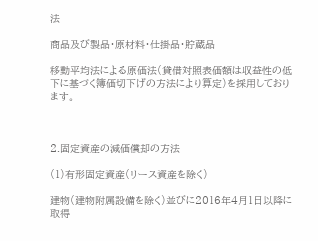法

商品及び製品・原材料・仕掛品・貯蔵品

移動平均法による原価法(貸借対照表価額は収益性の低下に基づく簿価切下げの方法により算定)を採用しております。



2.固定資産の減価償却の方法

(1)有形固定資産(リース資産を除く)

建物(建物附属設備を除く)並びに2016年4月1日以降に取得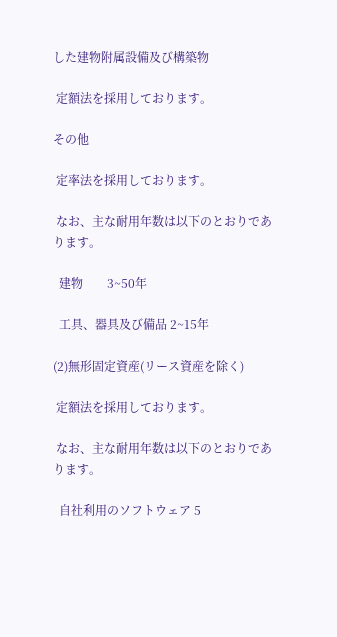した建物附属設備及び構築物

 定額法を採用しております。

その他

 定率法を採用しております。

 なお、主な耐用年数は以下のとおりであります。

  建物        3~50年

  工具、器具及び備品 2~15年

(2)無形固定資産(リース資産を除く)

 定額法を採用しております。

 なお、主な耐用年数は以下のとおりであります。

  自社利用のソフトウェア 5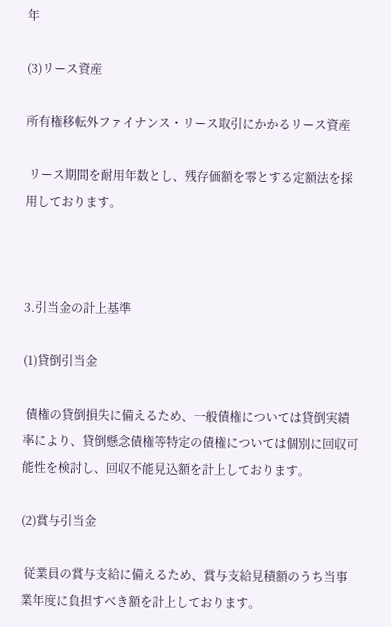年

(3)リース資産

所有権移転外ファイナンス・リース取引にかかるリース資産

 リース期間を耐用年数とし、残存価額を零とする定額法を採用しております。



3.引当金の計上基準

(1)貸倒引当金

 債権の貸倒損失に備えるため、一般債権については貸倒実績率により、貸倒懸念債権等特定の債権については個別に回収可能性を検討し、回収不能見込額を計上しております。

(2)賞与引当金

 従業員の賞与支給に備えるため、賞与支給見積額のうち当事業年度に負担すべき額を計上しております。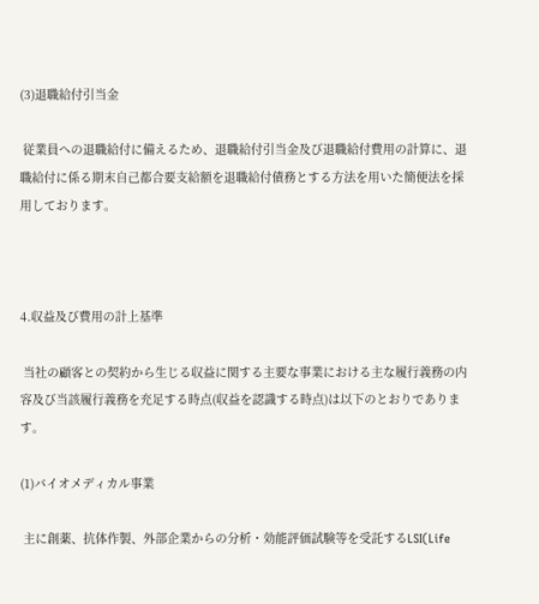(3)退職給付引当金

 従業員への退職給付に備えるため、退職給付引当金及び退職給付費用の計算に、退職給付に係る期末自己都合要支給額を退職給付債務とする方法を用いた簡便法を採用しております。



4.収益及び費用の計上基準

 当社の顧客との契約から生じる収益に関する主要な事業における主な履行義務の内容及び当該履行義務を充足する時点(収益を認識する時点)は以下のとおりであります。

(1)バイオメディカル事業

 主に創薬、抗体作製、外部企業からの分析・効能評価試験等を受託するLSI(Life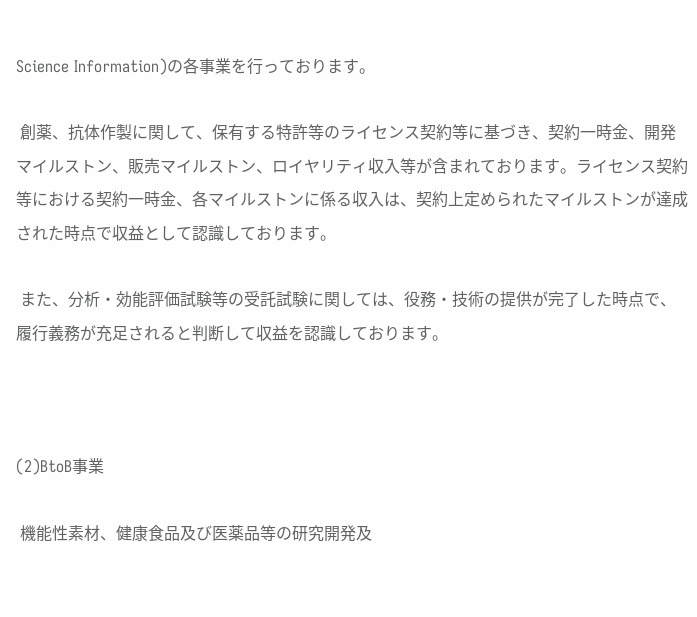Science Information)の各事業を行っております。

 創薬、抗体作製に関して、保有する特許等のライセンス契約等に基づき、契約一時金、開発マイルストン、販売マイルストン、ロイヤリティ収入等が含まれております。ライセンス契約等における契約一時金、各マイルストンに係る収入は、契約上定められたマイルストンが達成された時点で収益として認識しております。

 また、分析・効能評価試験等の受託試験に関しては、役務・技術の提供が完了した時点で、履行義務が充足されると判断して収益を認識しております。



(2)BtoB事業

 機能性素材、健康食品及び医薬品等の研究開発及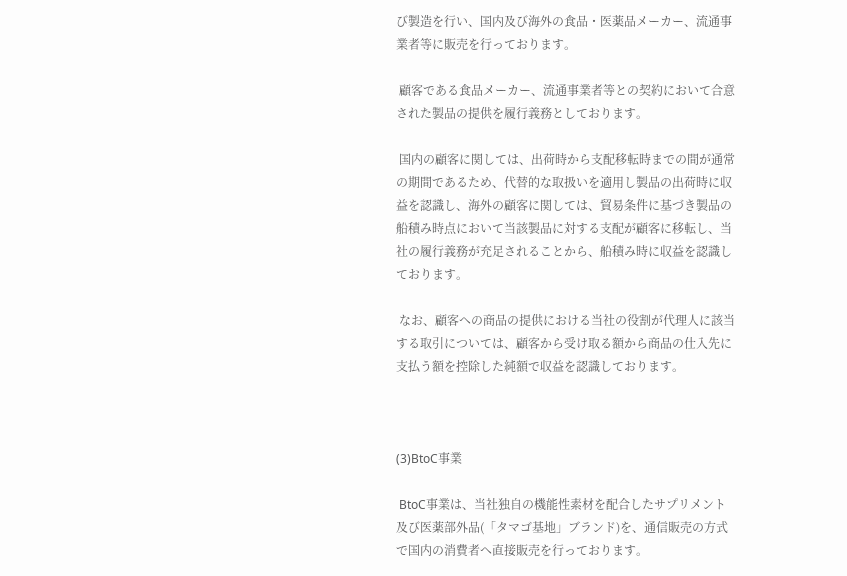び製造を行い、国内及び海外の食品・医薬品メーカー、流通事業者等に販売を行っております。

 顧客である食品メーカー、流通事業者等との契約において合意された製品の提供を履行義務としております。

 国内の顧客に関しては、出荷時から支配移転時までの間が通常の期間であるため、代替的な取扱いを適用し製品の出荷時に収益を認識し、海外の顧客に関しては、貿易条件に基づき製品の船積み時点において当該製品に対する支配が顧客に移転し、当社の履行義務が充足されることから、船積み時に収益を認識しております。

 なお、顧客への商品の提供における当社の役割が代理人に該当する取引については、顧客から受け取る額から商品の仕入先に支払う額を控除した純額で収益を認識しております。



(3)BtoC事業

 BtoC事業は、当社独自の機能性素材を配合したサプリメント及び医薬部外品(「タマゴ基地」ブランド)を、通信販売の方式で国内の消費者へ直接販売を行っております。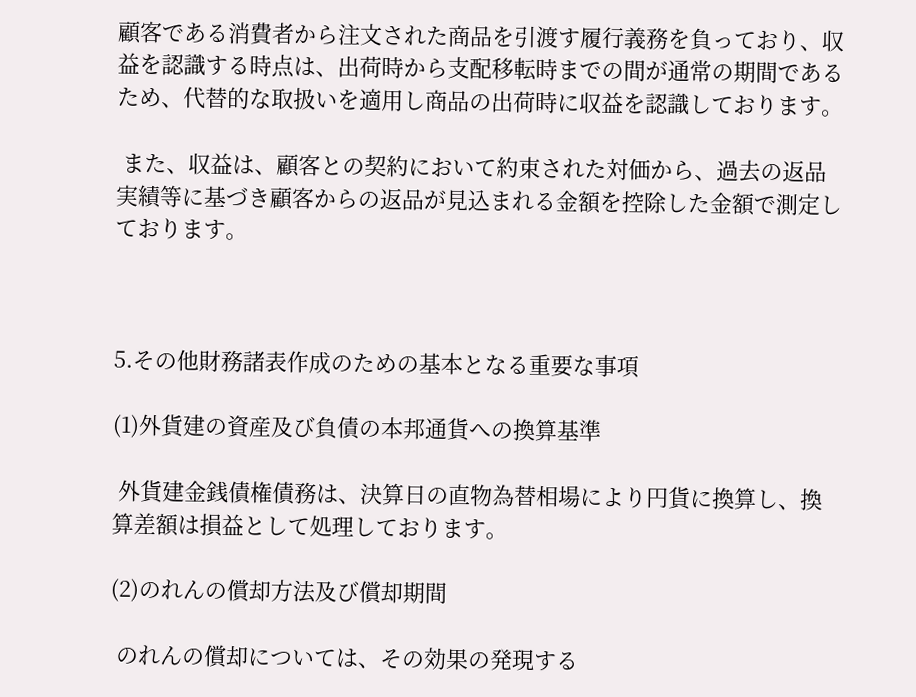顧客である消費者から注文された商品を引渡す履行義務を負っており、収益を認識する時点は、出荷時から支配移転時までの間が通常の期間であるため、代替的な取扱いを適用し商品の出荷時に収益を認識しております。

 また、収益は、顧客との契約において約束された対価から、過去の返品実績等に基づき顧客からの返品が見込まれる金額を控除した金額で測定しております。



5.その他財務諸表作成のための基本となる重要な事項

(1)外貨建の資産及び負債の本邦通貨への換算基準

 外貨建金銭債権債務は、決算日の直物為替相場により円貨に換算し、換算差額は損益として処理しております。

(2)のれんの償却方法及び償却期間

 のれんの償却については、その効果の発現する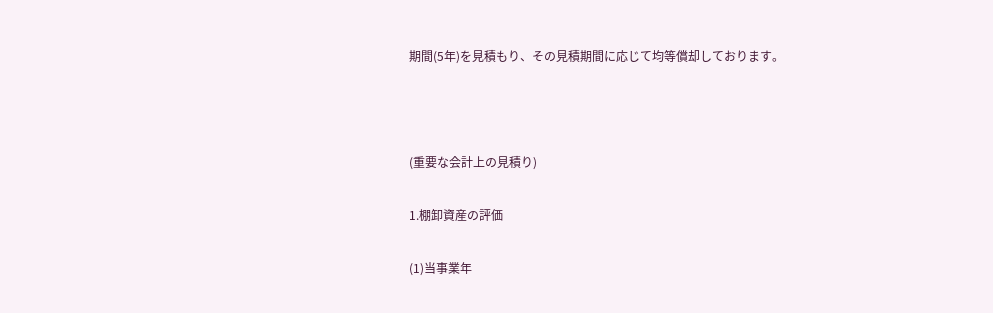期間(5年)を見積もり、その見積期間に応じて均等償却しております。



(重要な会計上の見積り)

1.棚卸資産の評価

(1)当事業年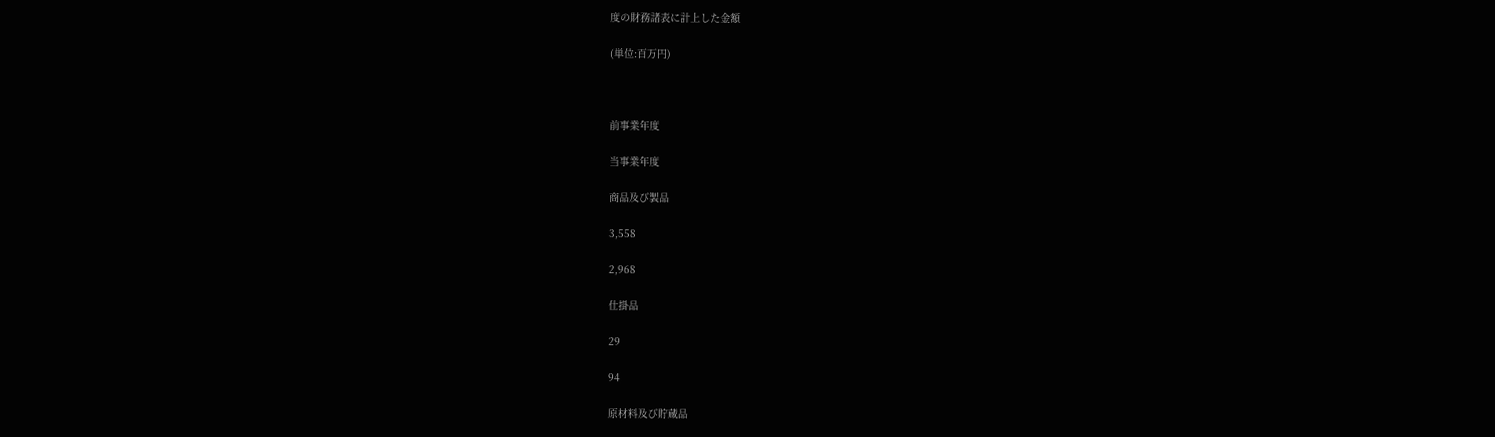度の財務諸表に計上した金額

(単位:百万円)



前事業年度

当事業年度

商品及び製品

3,558

2,968

仕掛品

29

94

原材料及び貯蔵品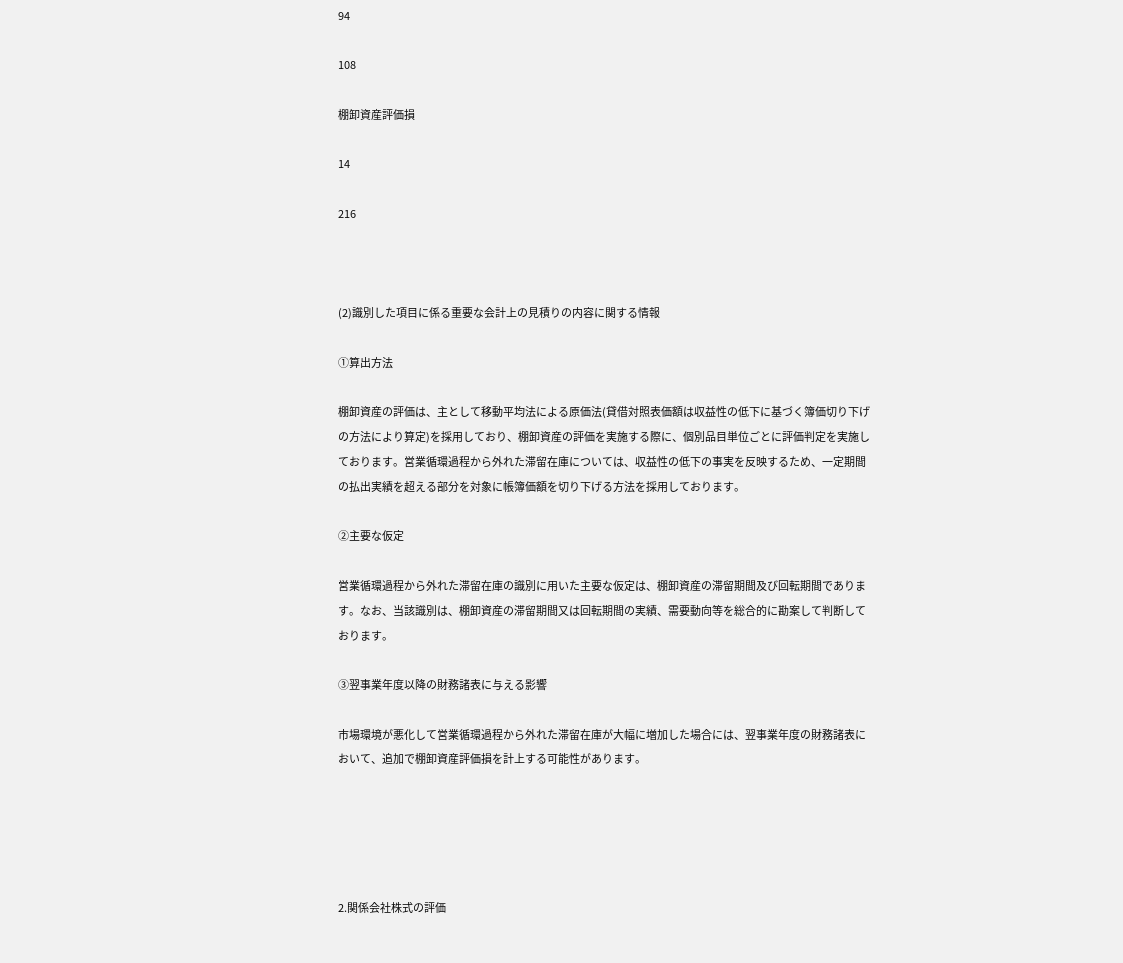94

108

棚卸資産評価損

14

216



(2)識別した項目に係る重要な会計上の見積りの内容に関する情報

①算出方法

棚卸資産の評価は、主として移動平均法による原価法(貸借対照表価額は収益性の低下に基づく簿価切り下げの方法により算定)を採用しており、棚卸資産の評価を実施する際に、個別品目単位ごとに評価判定を実施しております。営業循環過程から外れた滞留在庫については、収益性の低下の事実を反映するため、一定期間の払出実績を超える部分を対象に帳簿価額を切り下げる方法を採用しております。

②主要な仮定

営業循環過程から外れた滞留在庫の識別に用いた主要な仮定は、棚卸資産の滞留期間及び回転期間であります。なお、当該識別は、棚卸資産の滞留期間又は回転期間の実績、需要動向等を総合的に勘案して判断しております。

③翌事業年度以降の財務諸表に与える影響

市場環境が悪化して営業循環過程から外れた滞留在庫が大幅に増加した場合には、翌事業年度の財務諸表において、追加で棚卸資産評価損を計上する可能性があります。





2.関係会社株式の評価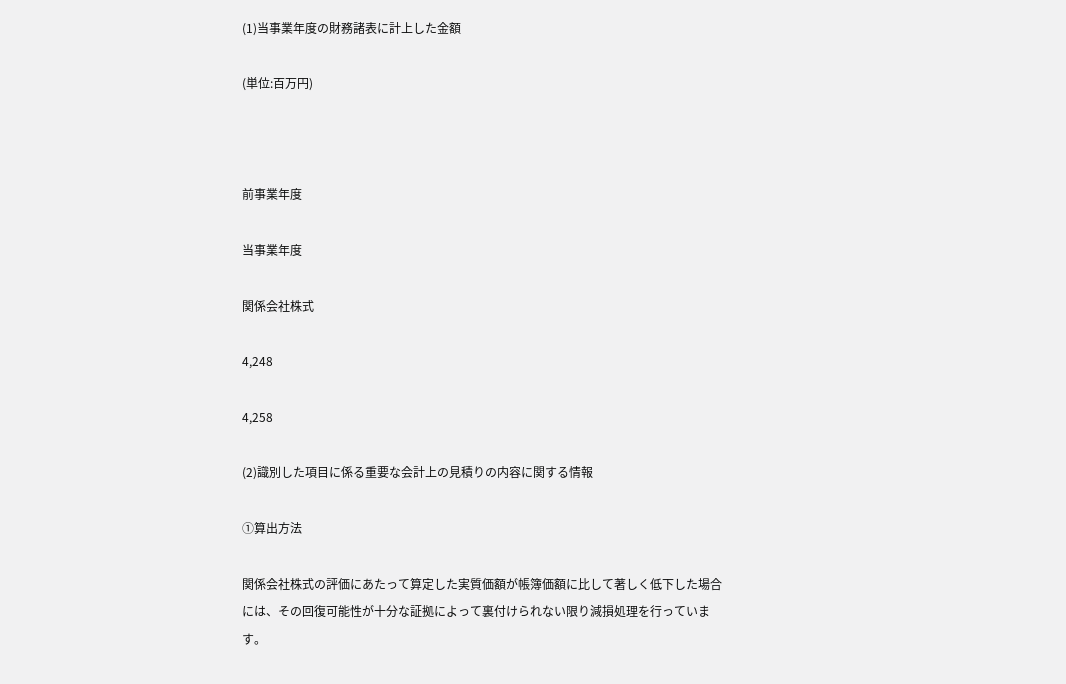(1)当事業年度の財務諸表に計上した金額

(単位:百万円)



前事業年度

当事業年度

関係会社株式

4,248

4,258

(2)識別した項目に係る重要な会計上の見積りの内容に関する情報

①算出方法

関係会社株式の評価にあたって算定した実質価額が帳簿価額に比して著しく低下した場合には、その回復可能性が十分な証拠によって裏付けられない限り減損処理を行っています。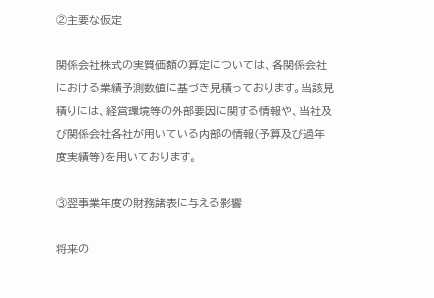②主要な仮定

関係会社株式の実質価額の算定については、各関係会社における業績予測数値に基づき見積っております。当該見積りには、経営環境等の外部要因に関する情報や、当社及び関係会社各社が用いている内部の情報(予算及び過年度実績等)を用いております。

③翌事業年度の財務諸表に与える影響

将来の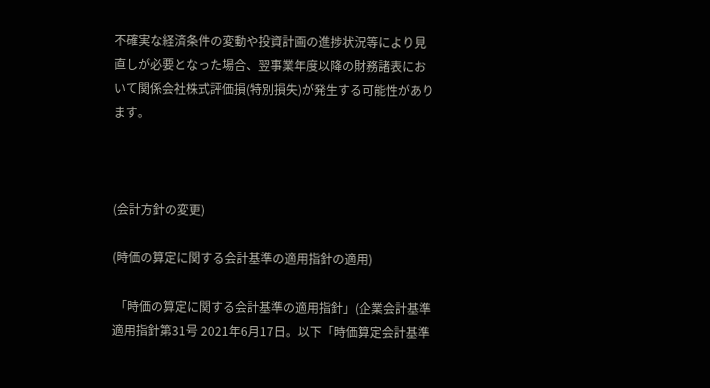不確実な経済条件の変動や投資計画の進捗状況等により見直しが必要となった場合、翌事業年度以降の財務諸表において関係会社株式評価損(特別損失)が発生する可能性があります。



(会計方針の変更)

(時価の算定に関する会計基準の適用指針の適用)

 「時価の算定に関する会計基準の適用指針」(企業会計基準適用指針第31号 2021年6月17日。以下「時価算定会計基準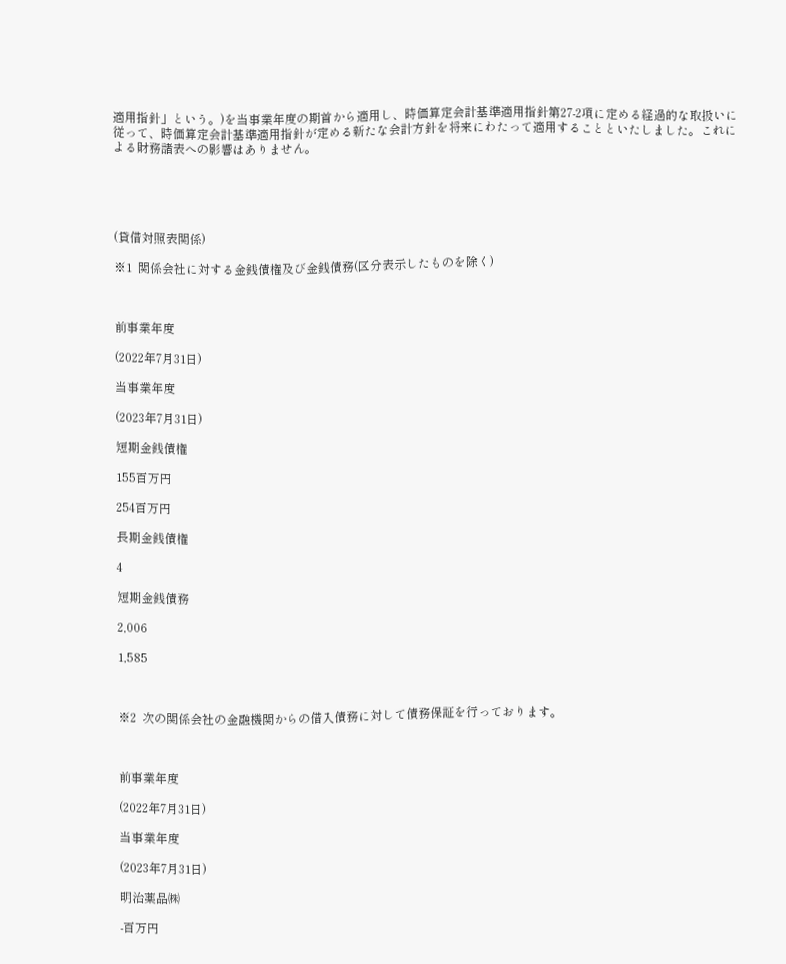適用指針」という。)を当事業年度の期首から適用し、時価算定会計基準適用指針第27-2項に定める経過的な取扱いに従って、時価算定会計基準適用指針が定める新たな会計方針を将来にわたって適用することといたしました。これによる財務諸表への影響はありません。





(貸借対照表関係)

※1  関係会社に対する金銭債権及び金銭債務(区分表示したものを除く)



前事業年度

(2022年7月31日)

当事業年度

(2023年7月31日)

短期金銭債権

155百万円

254百万円

長期金銭債権

4

短期金銭債務

2,006

1,585



※2  次の関係会社の金融機関からの借入債務に対して債務保証を行っております。



前事業年度

(2022年7月31日)

当事業年度

(2023年7月31日)

明治薬品㈱

-百万円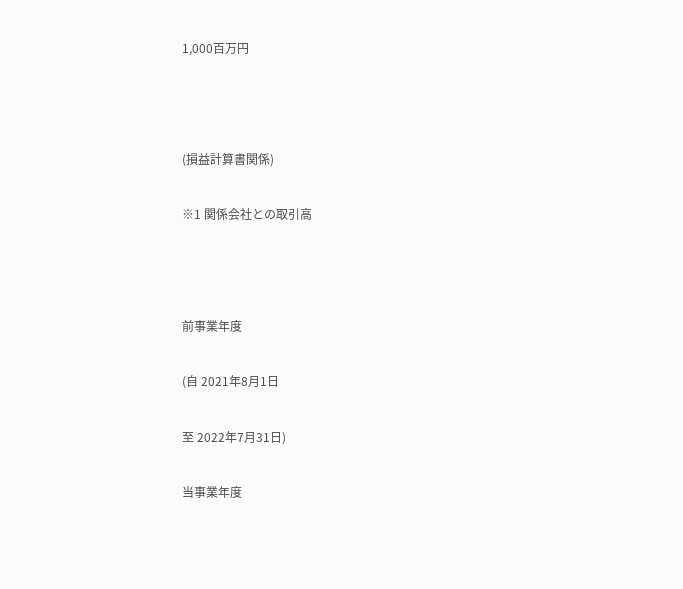1,000百万円



(損益計算書関係)

※1 関係会社との取引高



前事業年度

(自 2021年8月1日

至 2022年7月31日)

当事業年度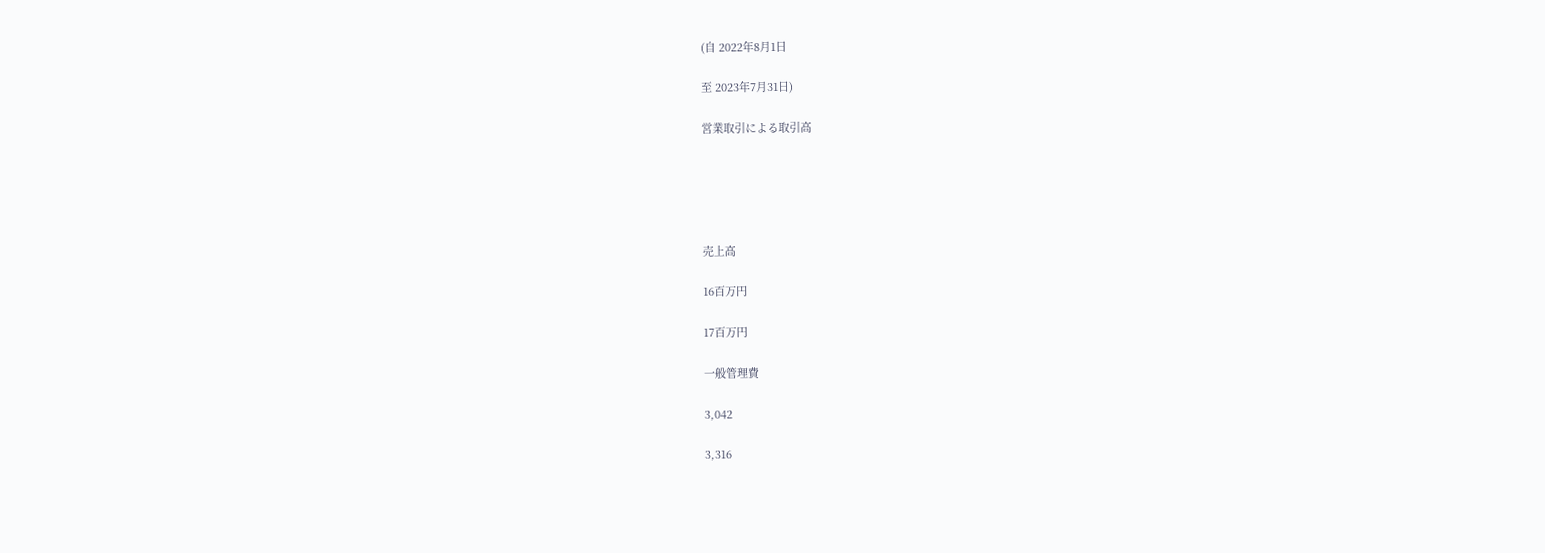(自 2022年8月1日

至 2023年7月31日)

営業取引による取引高





売上高

16百万円

17百万円

一般管理費

3,042

3,316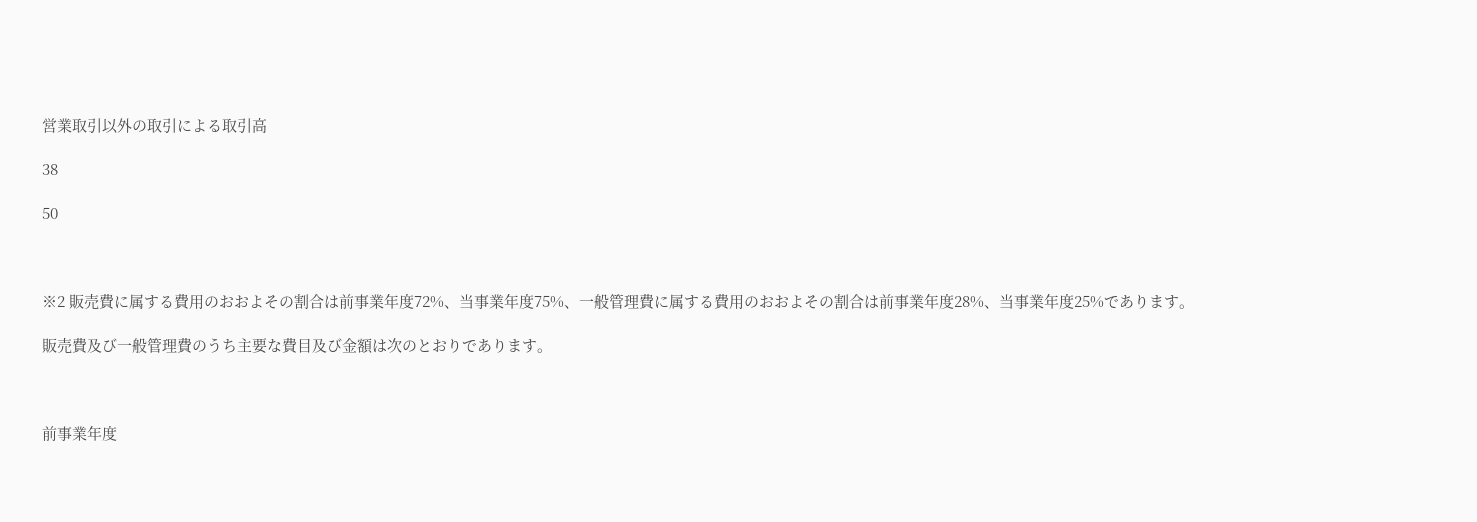営業取引以外の取引による取引高

38

50



※2 販売費に属する費用のおおよその割合は前事業年度72%、当事業年度75%、一般管理費に属する費用のおおよその割合は前事業年度28%、当事業年度25%であります。

販売費及び一般管理費のうち主要な費目及び金額は次のとおりであります。



前事業年度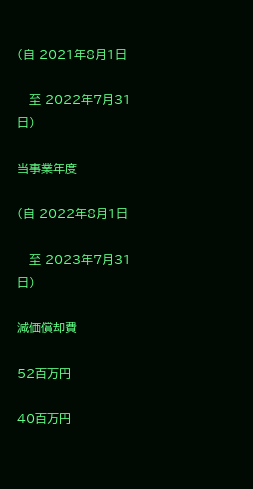(自 2021年8月1日

   至 2022年7月31日)

当事業年度

(自 2022年8月1日

   至 2023年7月31日)

減価償却費

52百万円

40百万円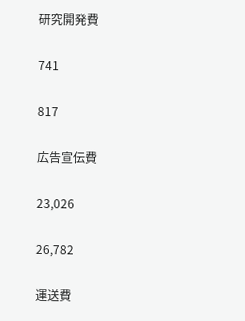研究開発費

741

817

広告宣伝費

23,026

26,782

運送費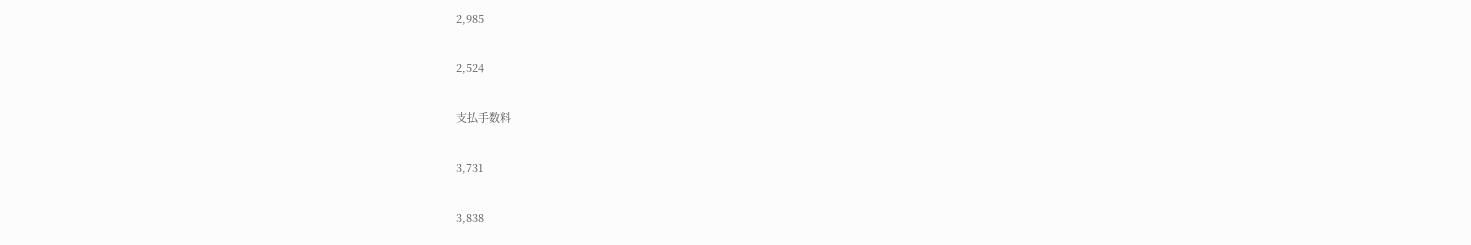2,985

2,524

支払手数料

3,731

3,838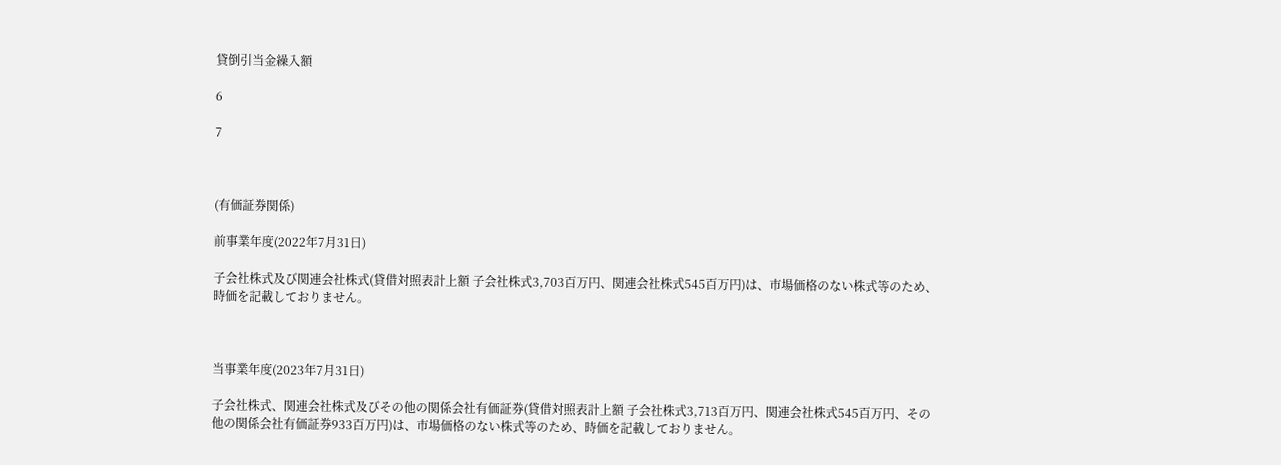貸倒引当金繰入額

6

7



(有価証券関係)

前事業年度(2022年7月31日)

子会社株式及び関連会社株式(貸借対照表計上額 子会社株式3,703百万円、関連会社株式545百万円)は、市場価格のない株式等のため、時価を記載しておりません。



当事業年度(2023年7月31日)

子会社株式、関連会社株式及びその他の関係会社有価証券(貸借対照表計上額 子会社株式3,713百万円、関連会社株式545百万円、その他の関係会社有価証券933百万円)は、市場価格のない株式等のため、時価を記載しておりません。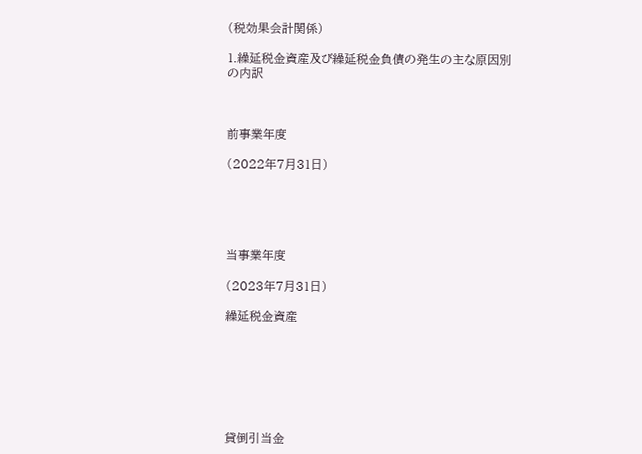(税効果会計関係)

1.繰延税金資産及び繰延税金負債の発生の主な原因別の内訳



前事業年度

(2022年7月31日)





当事業年度

(2023年7月31日)

繰延税金資産







貸倒引当金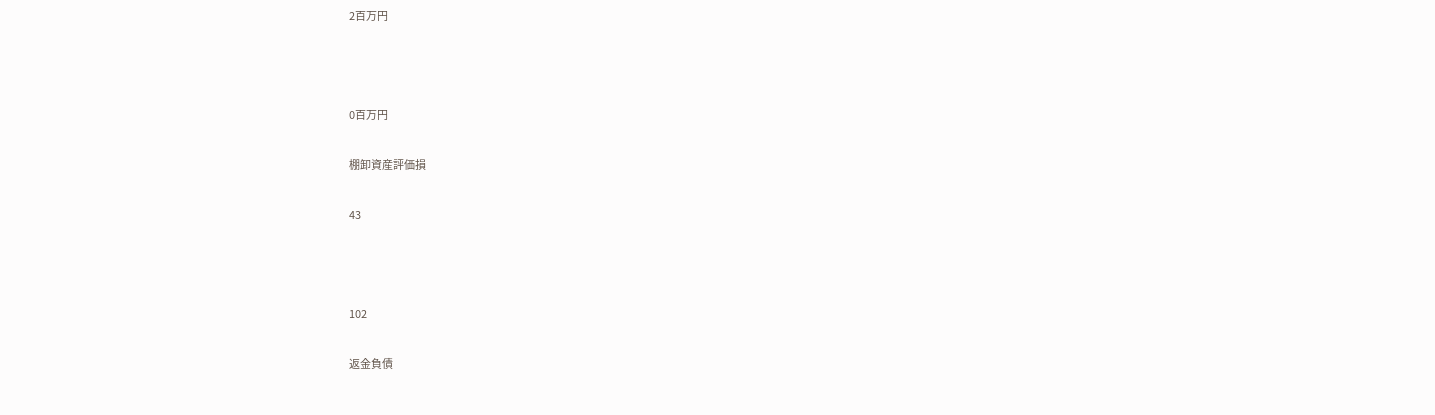2百万円



0百万円

棚卸資産評価損

43



102

返金負債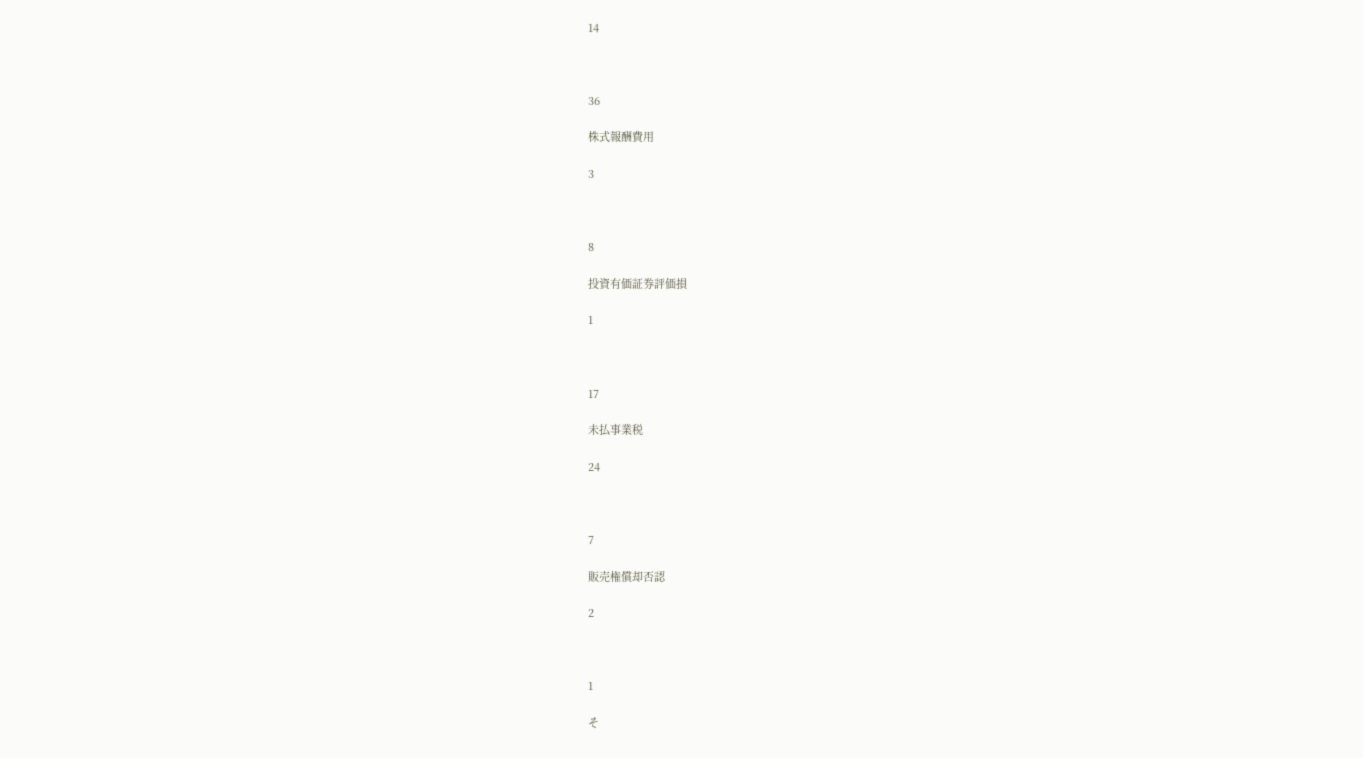14



36

株式報酬費用

3



8

投資有価証券評価損

1



17

未払事業税

24



7

販売権償却否認

2



1

そ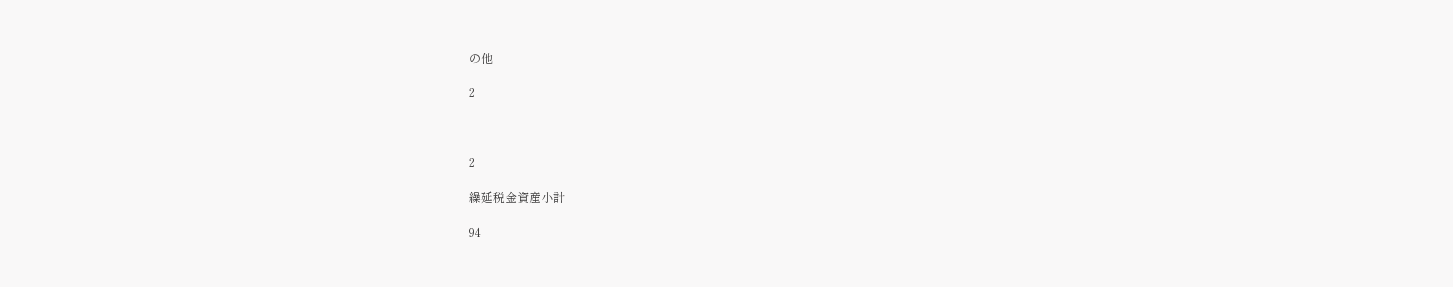の他

2



2

繰延税金資産小計

94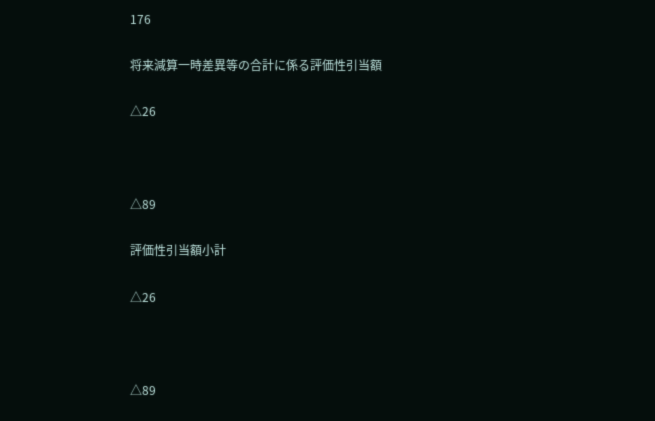176

将来減算一時差異等の合計に係る評価性引当額

△26



△89

評価性引当額小計

△26



△89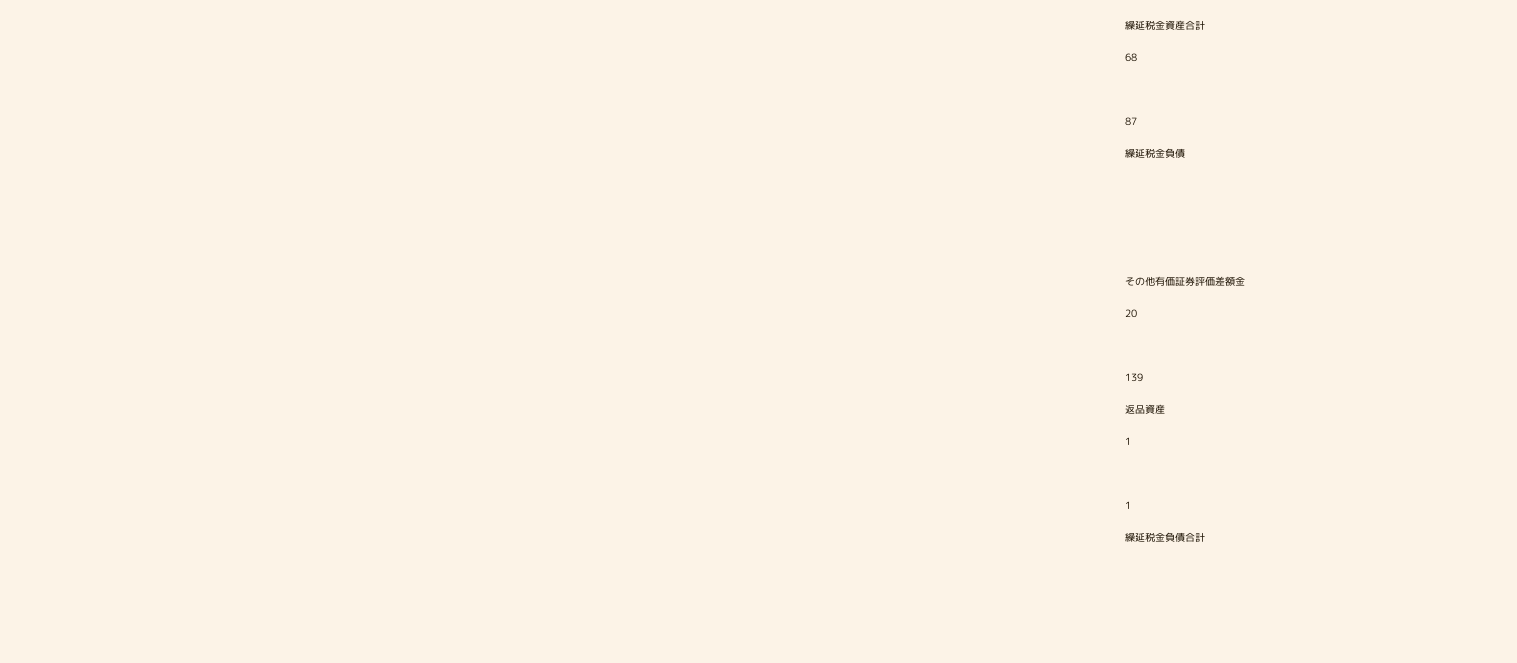繰延税金資産合計

68



87

繰延税金負債







その他有価証券評価差額金

20



139

返品資産

1



1

繰延税金負債合計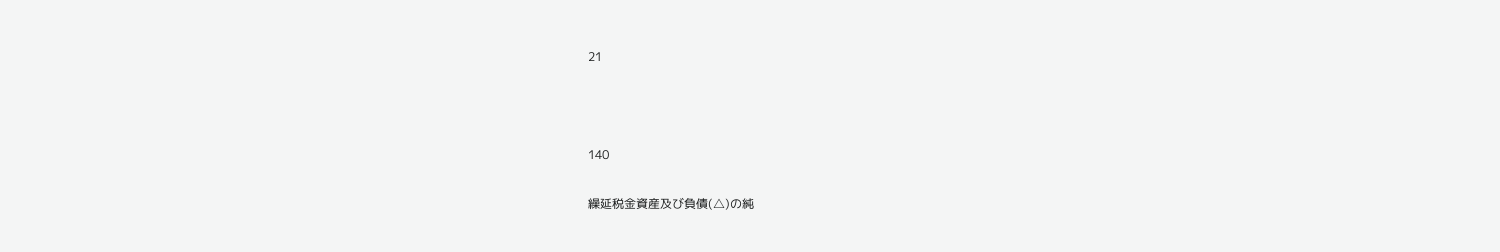21



140

繰延税金資産及び負債(△)の純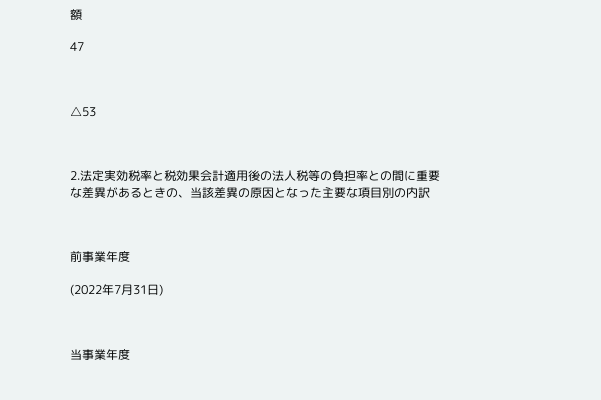額

47



△53



2.法定実効税率と税効果会計適用後の法人税等の負担率との間に重要な差異があるときの、当該差異の原因となった主要な項目別の内訳



前事業年度

(2022年7月31日)



当事業年度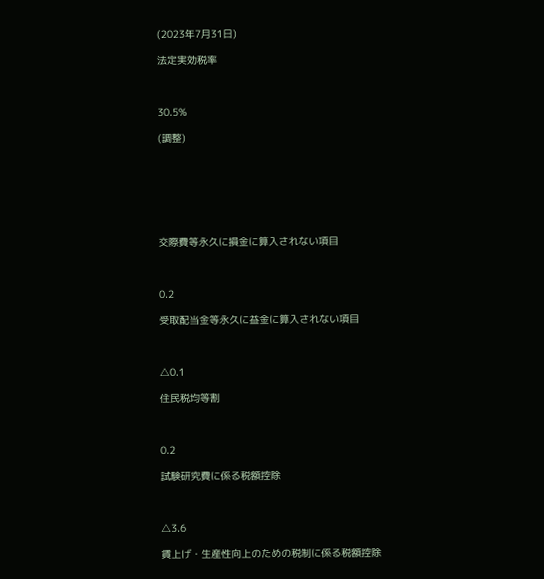(2023年7月31日)

法定実効税率



30.5%

(調整)







交際費等永久に損金に算入されない項目



0.2

受取配当金等永久に益金に算入されない項目



△0.1

住民税均等割



0.2

試験研究費に係る税額控除



△3.6

賃上げ・生産性向上のための税制に係る税額控除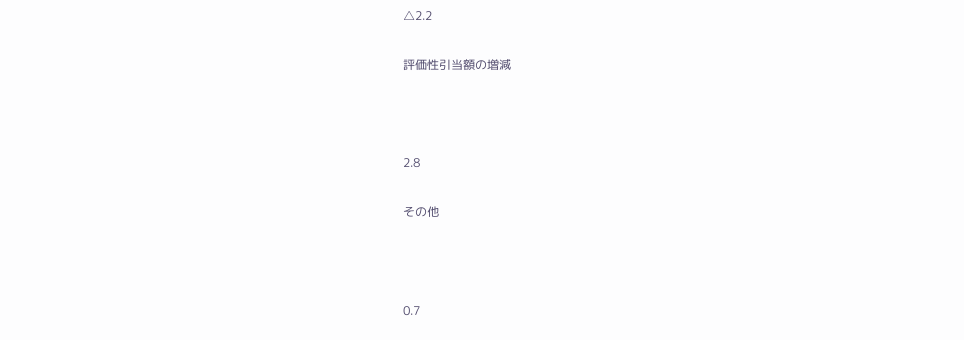△2.2

評価性引当額の増減



2.8

その他



0.7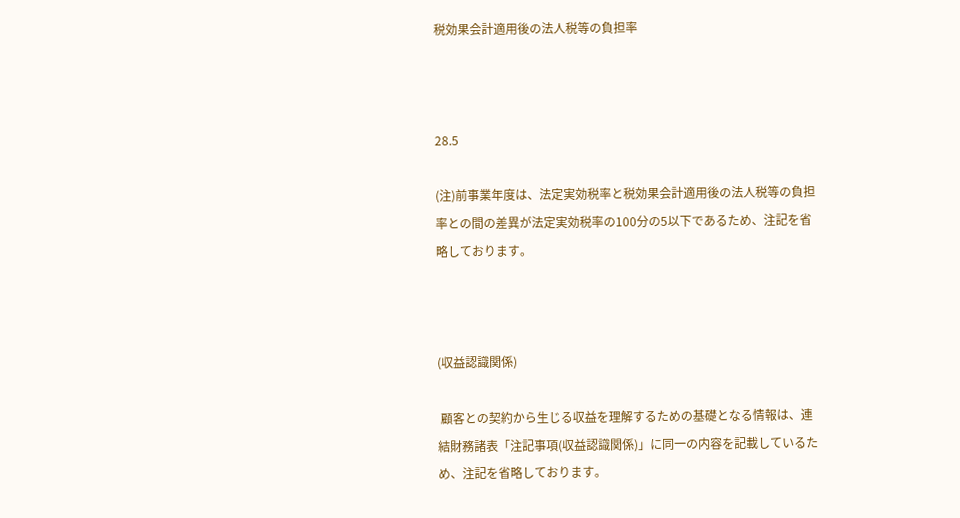税効果会計適用後の法人税等の負担率



28.5

(注)前事業年度は、法定実効税率と税効果会計適用後の法人税等の負担率との間の差異が法定実効税率の100分の5以下であるため、注記を省略しております。



(収益認識関係)

 顧客との契約から生じる収益を理解するための基礎となる情報は、連結財務諸表「注記事項(収益認識関係)」に同一の内容を記載しているため、注記を省略しております。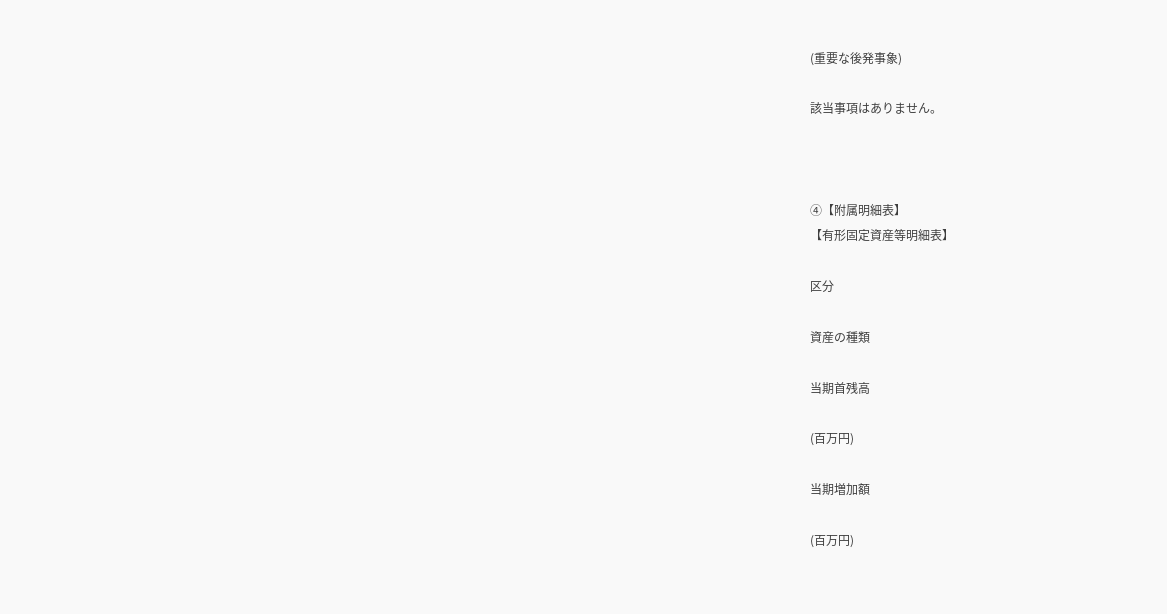(重要な後発事象)

該当事項はありません。



④【附属明細表】
【有形固定資産等明細表】

区分

資産の種類

当期首残高

(百万円)

当期増加額

(百万円)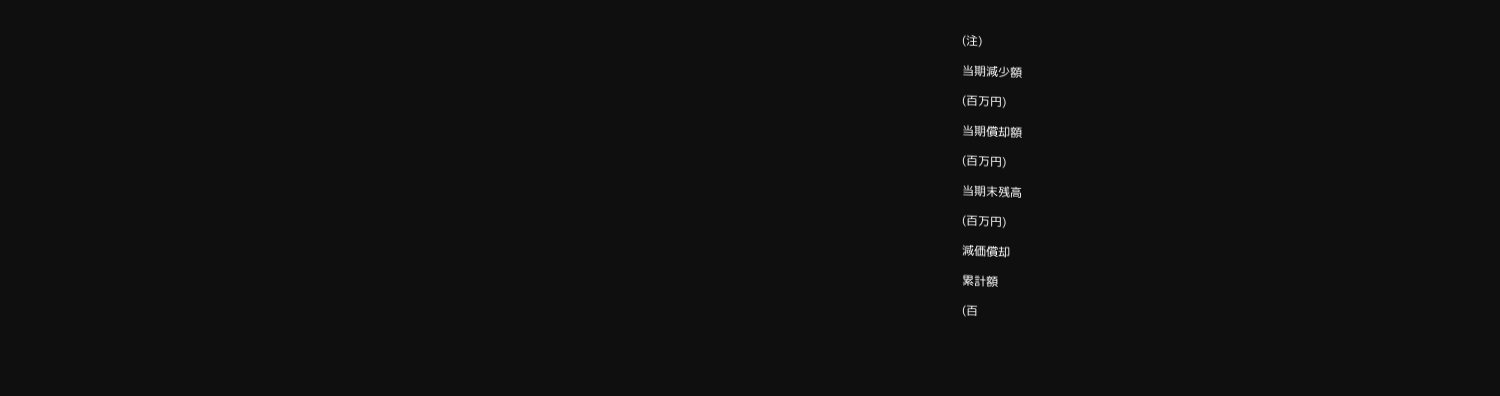(注)

当期減少額

(百万円)

当期償却額

(百万円)

当期末残高

(百万円)

減価償却

累計額

(百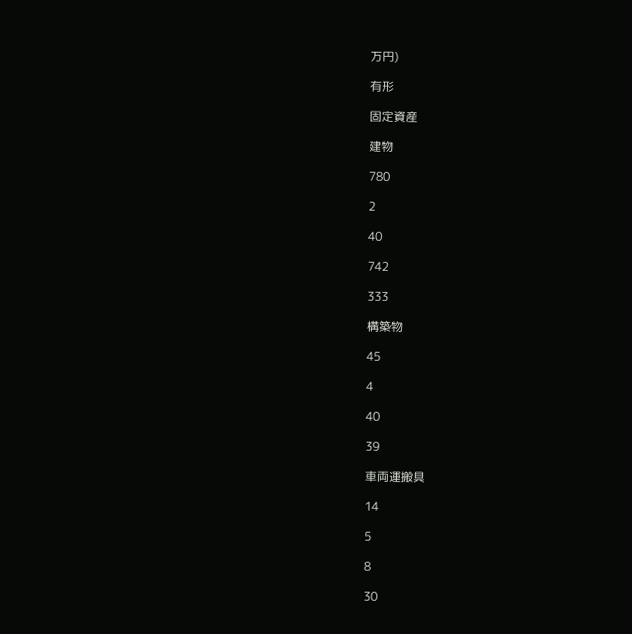万円)

有形

固定資産

建物

780

2

40

742

333

構築物

45

4

40

39

車両運搬具

14

5

8

30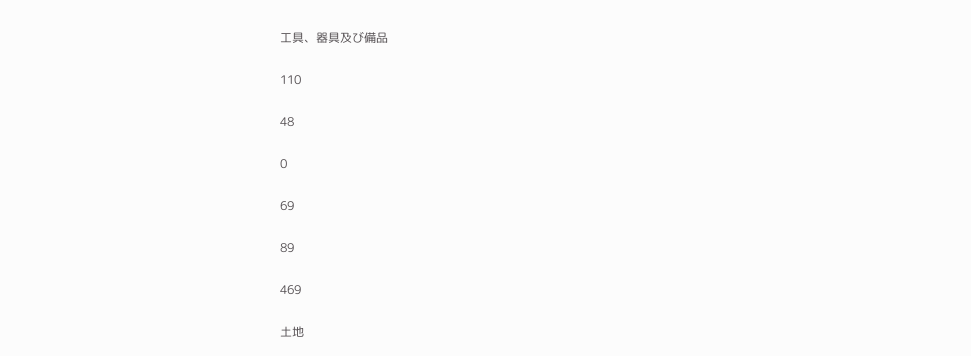工具、器具及び備品

110

48

0

69

89

469

土地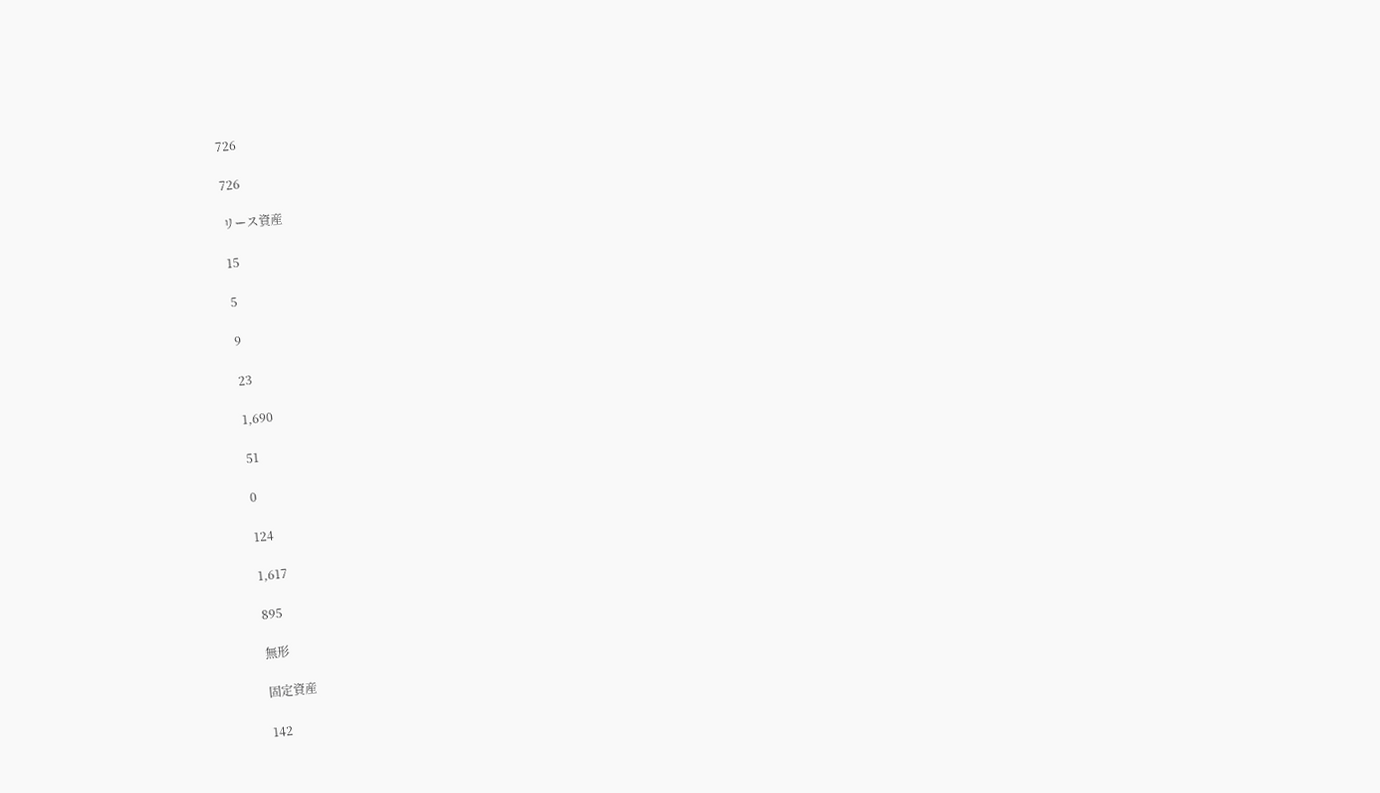726

726

リース資産

15

5

9

23

1,690

51

0

124

1,617

895

無形

固定資産

142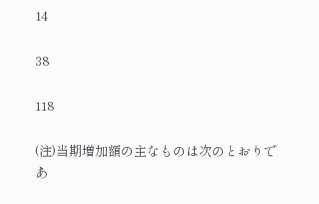14

38

118

(注)当期増加額の主なものは次のとおりであ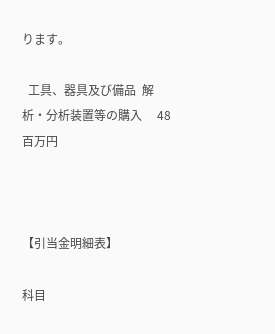ります。

  工具、器具及び備品  解析・分析装置等の購入     48百万円



【引当金明細表】

科目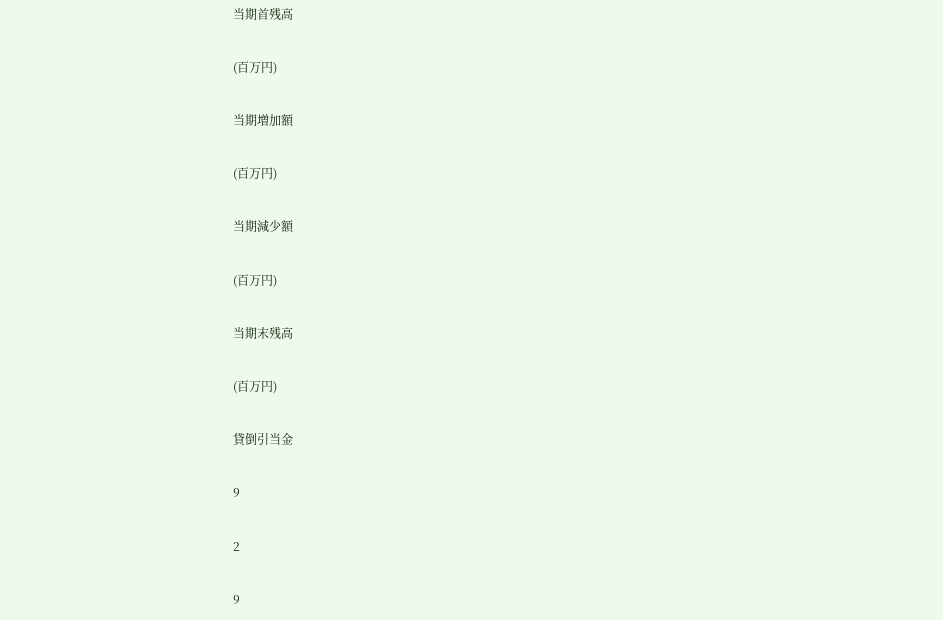当期首残高

(百万円)

当期増加額

(百万円)

当期減少額

(百万円)

当期末残高

(百万円)

貸倒引当金

9

2

9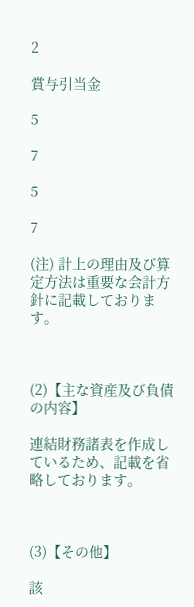2

賞与引当金

5

7

5

7

(注) 計上の理由及び算定方法は重要な会計方針に記載しております。



(2)【主な資産及び負債の内容】

連結財務諸表を作成しているため、記載を省略しております。



(3)【その他】

該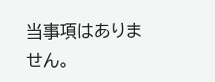当事項はありません。